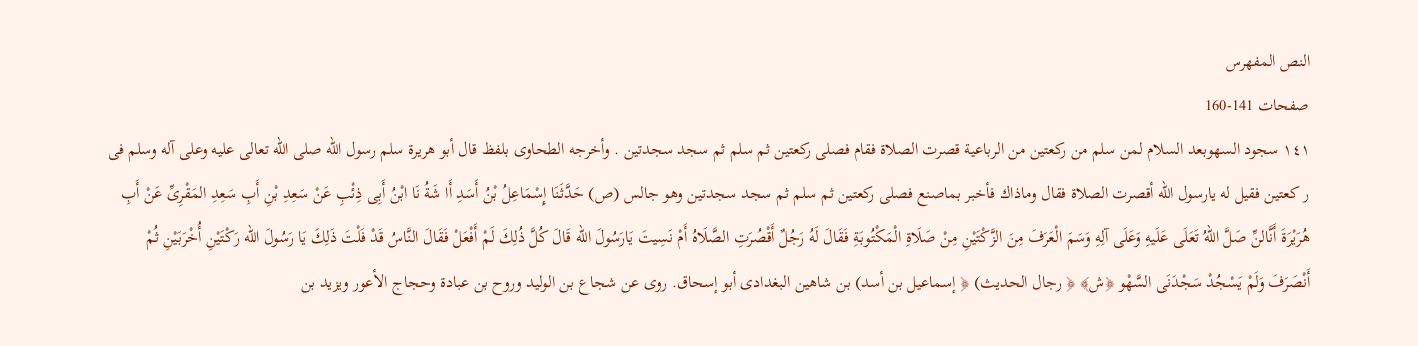النص المفهرس
صفحات 141-160
١٤١ سجود السهوبعد السلام لمن سلم من ركعتين من الرباعية قصرت الصلاة فقام فصلى ركعتين ثم سلم ثم سجد سجدتين . وأخرجه الطحاوى بلفظ قال أبو هريرة سلم رسول الله صلى الله تعالى عليه وعلى آله وسلم فی ر کعتین فقيل له يارسول الله أقصرت الصلاة فقال وماذاك فأخبر بماصنع فصلى ركعتين ثم سلم ثم سجد سجدتين وهو جالس (ص) حَدَّثَنَا إِسْمَاعِلُ بْنُ أَسَدِ أَا شَةُ نَا ابْنُ أَبِى ذِئْبِ عَنْ سَعِدِ بْنِ أَبِ سَعِدِ المَقْرِىِّ عَنْ أَبِ هُرَيْرَةَ أَنَّالنِّ صَلَّ اللهُ تَعَلَى عَلَيهِ وَعَلَى آلِهِ وَسَمَ الْعَرَفَ مِنَ الزَّكْتَيْنِ مِنْ صَلَاةِ الْمَكْتُوبَةِ فَقَالَ لَهُ رَجُلٌ أَقْصُرَتِ الصَّلَاهُ أَمْ نَسِيتَ يَارَسُولَ الله قَالَ كُلَّ ذُلِكَ لَمْ أَفْعَلْ فَقَالَ النَّاسُ قَدْ فَلْتَ ذَلِكَ يَا رَسُولَ الله رَكْتَيْنِ أُخْرَبَيْنِ ثُمْ أَنْصَرَفَ وَلَمْ يَسْجُدْ سَجْدَنَى السَّهْو ﴿ش﴾ ﴿ رجال الحديث) ﴿ إسماعيل بن أسد) بن شاهين البغدادى أبو إسحاق. روى عن شجاع بن الوليد وروح بن عبادة وحجاج الأعور ويزيد بن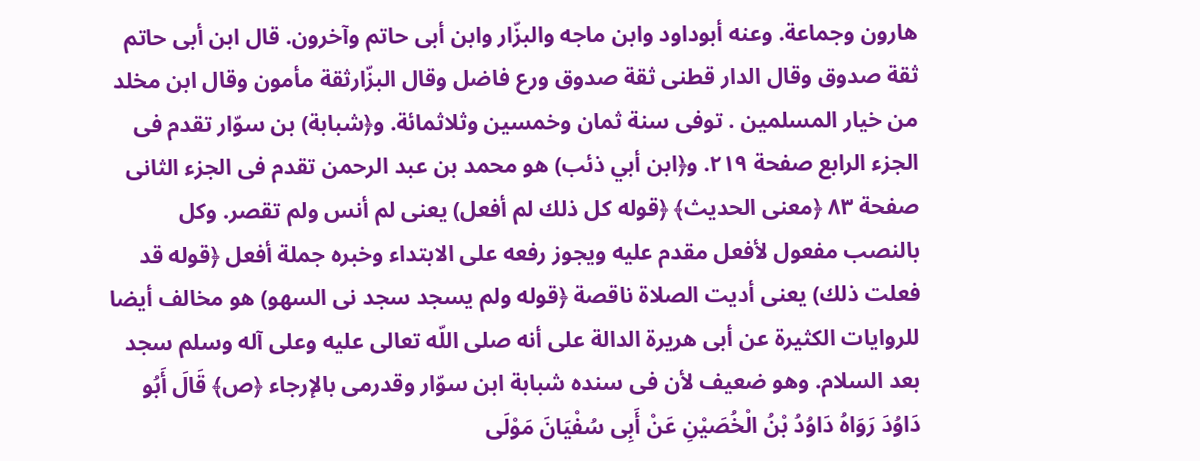هارون وجماعة. وعنه أبوداود وابن ماجه والبزّار وابن أبى حاتم وآخرون. قال ابن أبى حاتم ثقة صدوق وقال الدار قطنى ثقة صدوق ورع فاضل وقال البزّارثقة مأمون وقال ابن مخلد من خيار المسلمين . توفى سنة ثمان وخمسين وثلاثمائة. و﴿شبابة) بن سوّار تقدم فى الجزء الرابع صفحة ٢١٩. و﴿ابن أبي ذئب) هو محمد بن عبد الرحمن تقدم فى الجزء الثانى صفحة ٨٣ ﴿معنى الحديث﴾ ﴿قوله كل ذلك لم أفعل) يعنى لم أنس ولم تقصر. وكل بالنصب مفعول لأفعل مقدم عليه ويجوز رفعه على الابتداء وخبره جملة أفعل ﴿قوله قد فعلت ذلك) يعنى أديت الصلاة ناقصة ﴿قوله ولم يسجد سجد نى السهو) هو مخالف أيضا للروايات الكثيرة عن أبى هريرة الدالة على أنه صلى اللّه تعالى عليه وعلى آله وسلم سجد بعد السلام. وهو ضعيف لأن فى سنده شبابة ابن سوّار وقدرمى بالإرجاء ﴿ص﴾ قَالَ أَبُو دَاوُدَ رَوَاهُ دَاوُدُ بْنُ الْخُصَيْنِ عَنْ أَبِى سُفْيَانَ مَوْلَى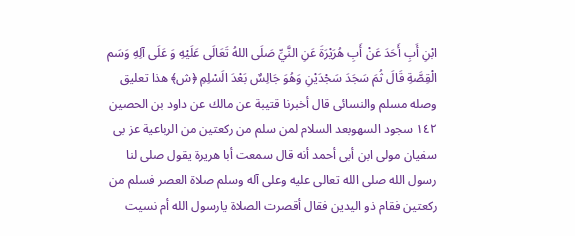ابْنِ أَبِ أَحَدَ عَنْ أَبِ هُرَيْرَةَ عَنِ النَّيِّ صَلَى اللهُ تَعَالَى عَلَيْهِ وَ عَلَى آلِهِ وَسَم الْقِصَّةِ قَالَ ثُمَ سَجَدَ سَجْدَيْنِ وَهُوَ جَالِسٌ بَعْدَ الَسْلِمِ ﴿ش﴾ هذا تعليق وصله مسلم والنسائى قال أخبرنا قتيبة عن مالك عن داود بن الحصين ١٤٢ سجود السهوبعد السلام لمن سلم من ركعتين من الرباعية عز بى سفيان مولى ابن أبى أحمد أنه قال سمعت أبا هريرة يقول صلى لنا رسول الله صلى الله تعالى عليه وعلى آله وسلم صلاة العصر فسلم من ركعتين فقام ذو اليدين فقال أقصرت الصلاة يارسول الله أم نسيت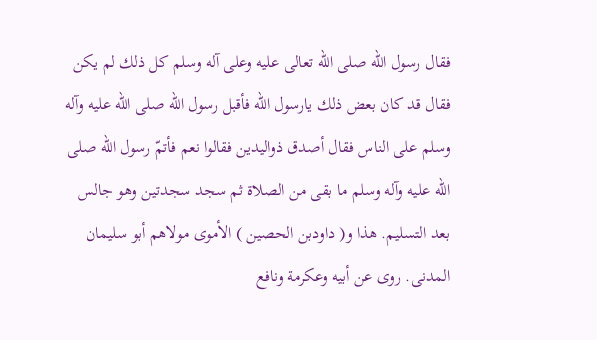فقال رسول الله صلى الله تعالى عليه وعلى آله وسلم كل ذلك لم يكن فقال قد كان بعض ذلك يارسول الله فأقبل رسول الله صلى الله عليه وآله وسلم على الناس فقال أصدق ذواليدين فقالوا نعم فأتمّ رسول الله صلى الله عليه وآله وسلم ما بقى من الصلاة ثم سجد سجدتين وهو جالس بعد التسليم. هذا و( داودبن الحصين ) الأموى مولاهم أبو سليمان المدنى. روى عن أبيه وعكرمة ونافع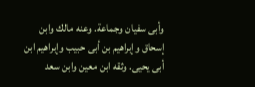وأبى سفيان وجماعة. وعنه مالك وابن إسحاق وإبراهيم بن أبى حبيب وإبراهيم ابن أبى يحيى. وثقه ابن معين وابن سعد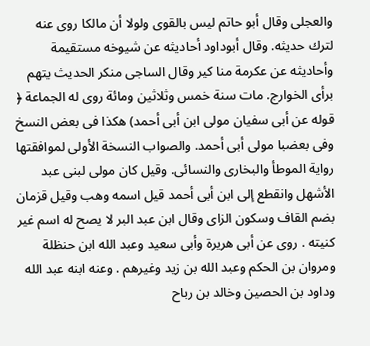والعجلى وقال أبو حاتم ليس بالقوى ولولا أن مالكا روى عنه لترك حديثه. وقال أبوداود أحاديثه عن شيوخه مستقيمة وأحاديثه عن عكرمة منا كير وقال الساجى منكر الحديث يتهم برأى الخوارج. مات سنة خمس وثلاثين ومائة روى له الجماعة ﴿ قوله عن أبى سفيان مولى ابن أبى أحمد) هكذا فى بعض النسخ وفى بعضبا مولى أبى أحمد. والصواب النسخة الأولى لموافقتها رواية الموطأ والبخارى والنسائى. وقيل كان مولى لبنى عبد الأشهل وانقطع إلى ابن أبى أحمد قيل اسمه وهب وقيل قزمان بضم القاف وسكون الزای وقال ابن عبد البر لا یصح له اسم غیر کنیته . روى عن أبى هريرة وأبى سعيد وعبد الله ابن حنظلة ومروان بن الحكم وعبد الله بن زيد وغيرهم . وعنه ابنه عبد الله وداود بن الحصين وخالد بن رباح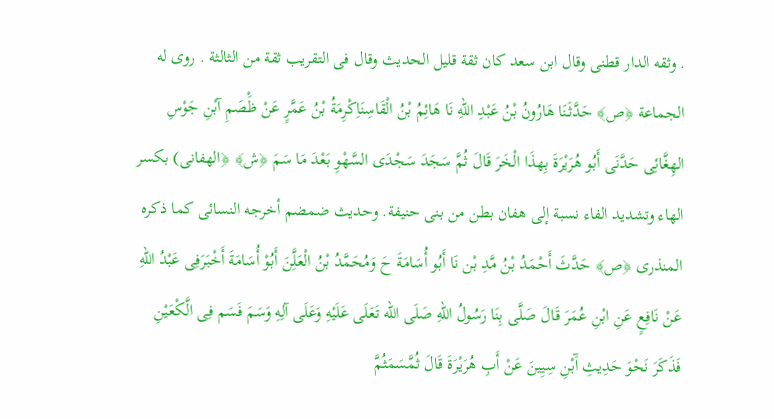. وثقه الدار قطنى وقال ابن سعد كان ثقة قليل الحديث وقال فى التقريب ثقة من الثالثة . روى له الجماعة ﴿ص﴾ حَدَّثَنَا هَارُونُ بْنُ عَبْدِ اللهِ نَا هَائِمُ بْنُ الْقَاسِنَاِكْرِمَةُ بْنُ عَمَّرٍ عَنْ ظَْصَمِ آبْنِ جَوْسِ الهِغَّائِى حَدَّنَى أَبُو هُرَيْرَةَ بِهذَا الْخَرَ قَالَ ثُمَّ سَجَدَ سَجْدَى السَّهْوِ بَعْدَ مَا سَمَ ﴿ش﴾ ﴿الهفانى) بكسر الهاء وتشديد الفاء نسبة إلى هفان بطن من بنى حنيفة. وحديث ضمضم أخرجه النسائى كما ذكره المنذرى ﴿ص﴾ حَدَّثَ أَحْمَدُ بْنُ مَّدِ بْن نَا أَبُو أُسَامَةَ حَ وَمُحَمَّدُ بْنُ الْعَلَِّنَ أَبُوْ أُسَامَةَ أَخْبَرَفِى عَبْدُ اللهِ عَنْ نَافِعٍ عَنِ ابْنِ عُمَرَ قَالَ صَلَّى بِنَا رَسُولُ اللهِ صَلَى الله تَعَلَى عَلَيْهِ وَعَلَى آلِهِ وَسَمَ فَسَم فِى الَّكْعَيْنِ فَذَكَرَ نَحْوَ حَدِيثِ آَبْنِ سِيِينَ عَنْ أَبِ هُرَيْرَةَ قَالَ ثُمَّسَمَثُمَّ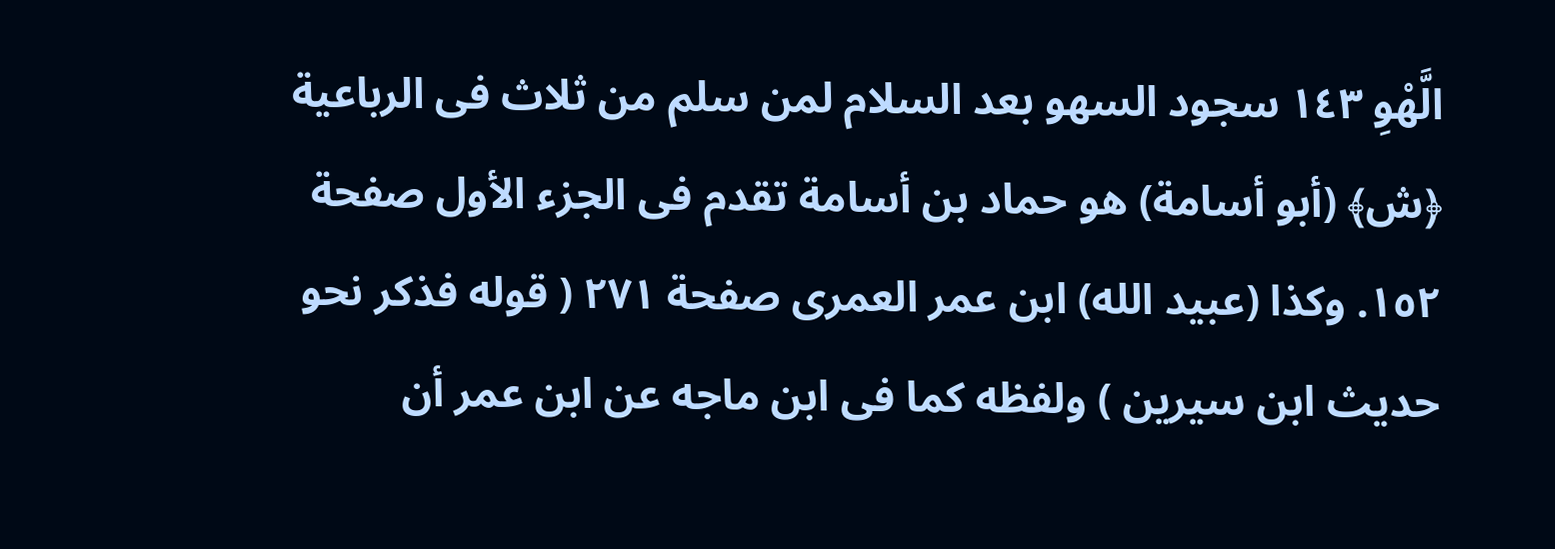الَّهْوِ ١٤٣ سجود السهو بعد السلام لمن سلم من ثلاث فى الرباعية ﴿ش﴾ (أبو أسامة) هو حماد بن أسامة تقدم فى الجزء الأول صفحة ١٥٢. وكذا (عبيد الله) ابن عمر العمرى صفحة ٢٧١ ( قوله فذكر نحو حديث ابن سيرين ) ولفظه كما فى ابن ماجه عن ابن عمر أن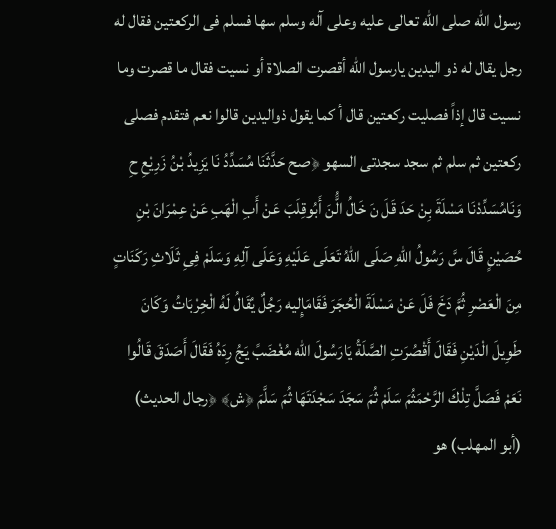رسول الله صلى الله تعالى عليه وعلى آله وسلم سها فسلم فى الركعتين فقال له رجل يقال له ذو اليدين يارسول الله أقصرت الصلاة أو نسيت فقال ما قصرت وما نسيت قال إذاً فصليت ركعتين قال أ كما يقول ذواليدين قالوا نعم فتقدم فصلى ركعتين ثم سلم ثم سجد سجدتی السهو ﴿صح حَدَّثَنَا مُسَدِّدُ نَا يَزِيدُ بْنُ زَرِيْعِ حِ وَنَامُسَدِّدْنَا مَسْلَةَ بِنْ حَدَ قَلَ نَ خَالُ الَُّنَ أَبُوقِلَبَ عَنْ أَبِ الْهَبِ عَنْ عِمْرَانَ بْنِ حُصَيْنٍ قَالَ سَّ رَسُولُ اللهِ صَلَى اللهُ تَعَلَى عَلَيْهِ وَعَلَى آلِهِ وَسَلَمْ فِىِ ثَلَاثِ رَكَنَاتٍ مِنَ الْعَصْرِ ثُمَّ دَخَ فَلَ عَنْ مَسْلَةَ الْحُجَرَ فَقَامَإِليه رَجُلٌ يُقَالُ لَهُ الْخِرْبَاتُ وَكَانَ طَوِيلَ الْدَيْنِ فَقَالَ أَقْصُرَتِ الصَّلَةُ يَارَسُولَ الله مُغْضَبً يَجُ رِدَهُ فَقَالَ أَصَدَقَ قَالُوا نَعَمْ فَصَلَّ تِلْكَ الرَّحْمَثُمَ سَلَمْ ثُمَ سَجَدَ سَجْدَتَهَا ثُمَ سَلَّمَ ﴿ش﴾ ﴿رجال الحديث) (أبو المهلب) هو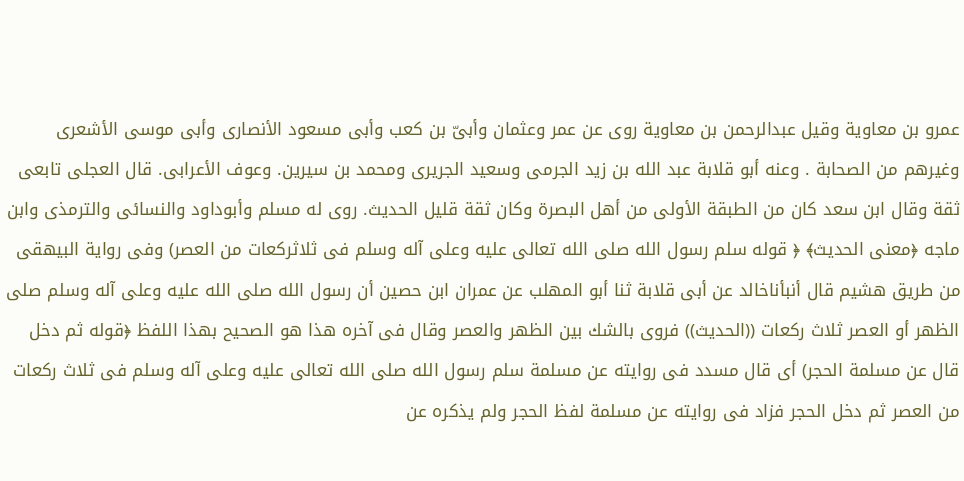عمرو بن معاوية وقيل عبدالرحمن بن معاوية روى عن عمر وعثمان وأبىّ بن كعب وأبى مسعود الأنصارى وأبى موسى الأشعرى وغيرهم من الصحابة . وعنه أبو قلابة عبد الله بن زيد الجرمى وسعيد الجريرى ومحمد بن سيرين. وعوف الأعرابى. قال العجلى تابعى ثقة وقال ابن سعد كان من الطبقة الأولى من أهل البصرة وكان ثقة قليل الحديث. روى له مسلم وأبوداود والنسائى والترمذى وابن ماجه ﴿معنى الحديث﴾ ﴿ قوله سلم رسول الله صلى الله تعالى عليه وعلى آله وسلم فى ثلاثركعات من العصر) وفى رواية البيهقى من طريق هشيم قال أنبأناخالد عن أبى قلابة ثنا أبو المهلب عن عمران ابن حصين أن رسول الله صلى الله عليه وعلى آله وسلم صلى الظهر أو العصر ثلاث ركعات ((الحديث)) فروى بالشك بين الظهر والعصر وقال فى آخره هذا هو الصحيح بهذا اللفظ ﴿قوله ثم دخل قال عن مسلمة الحجر) أى قال مسدد فى روايته عن مسلمة سلم رسول الله صلى الله تعالى عليه وعلى آله وسلم فى ثلاث ركعات من العصر ثم دخل الحجر فزاد فى روايته عن مسلمة لفظ الحجر ولم يذكره عن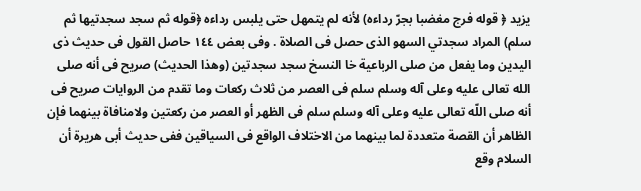يزيد ﴿ قوله فرج مغضبا بجرّ رداءه) لأنه لم يتمهل حتى يلبس رداءه ﴿قوله ثم سجد سجدتيها ثم سلم) المراد سجدتي السهو الذى حصل فى الصلاة . وفى بعض ١٤٤ حاصل القول فى حديث ذى اليدين وما يفعل من صلى الرباعية خا النسخ سجد سجدتين (وهذا الحديث) صريح فى أنه صلى الله تعالى عليه وعلى آله وسلم سلم فى العصر من ثلاث ركعات وما تقدم من الروايات صريح فى أنه صلى اللّه تعالى عليه وعلى آله وسلم سلم فى الظهر أو العصر من ركعتين ولامنافاة بينهما فإن الظاهر أن القصة متعددة لما بينهما من الاختلاف الواقع فى السياقين ففى حديث أبى هريرة أن السلام وقع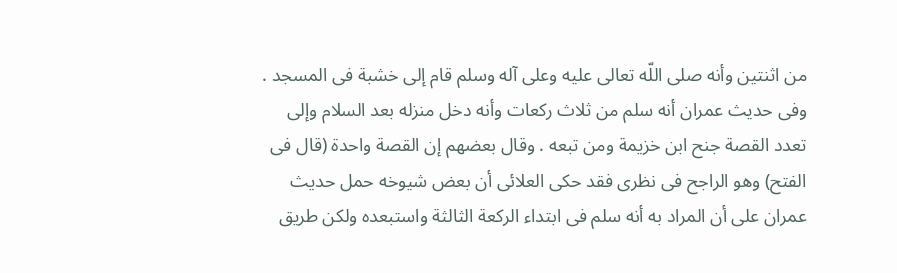من اثنتين وأنه صلى اللّه تعالى عليه وعلى آله وسلم قام إلى خشبة فى المسجد . وفى حديث عمران أنه سلم من ثلاث ركعات وأنه دخل منزله بعد السلام وإلى تعدد القصة جنح ابن خزيمة ومن تبعه . وقال بعضهم إن القصة واحدة (قال فى الفتح) وهو الراجح فى نظرى فقد حكى العلائى أن بعض شيوخه حمل حديث عمران على أن المراد به أنه سلم فى ابتداء الركعة الثالثة واستبعده ولكن طريق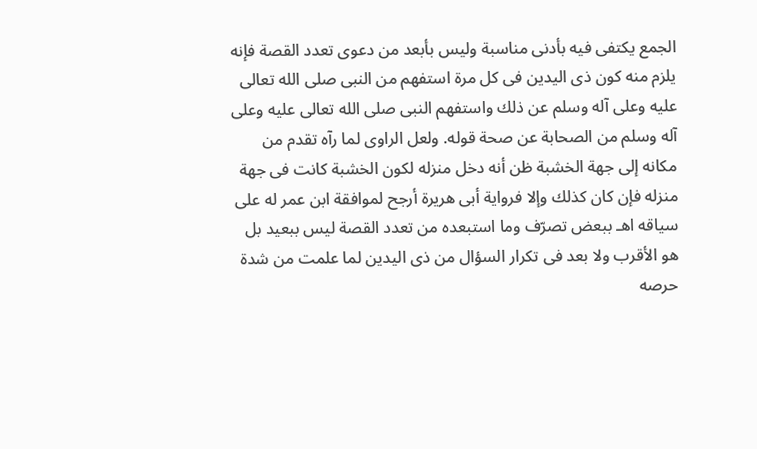الجمع يكتفى فيه بأدنی مناسبة ولیس بأبعد من دعوى تعدد القصة فإنه يلزم منه کون ذی الیدین فی کل مرة استفهم من النبى صلى الله تعالى عليه وعلى آله وسلم عن ذلك واستفهم النبى صلى الله تعالى عليه وعلى آله وسلم من الصحابة عن صحة قوله. ولعل الراوى لما رآه تقدم من مكانه إلى جهة الخشبة ظن أنه دخل منزله لكون الخشبة كانت فى جهة منزله فإن كان كذلك وإلا فرواية أبى هريرة أرجح لموافقة ابن عمر له على سياقه اهـ ببعض تصرّف وما استبعده من تعدد القصة ليس ببعيد بل هو الأقرب ولا بعد فى تكرار السؤال من ذى اليدين لما علمت من شدة حرصه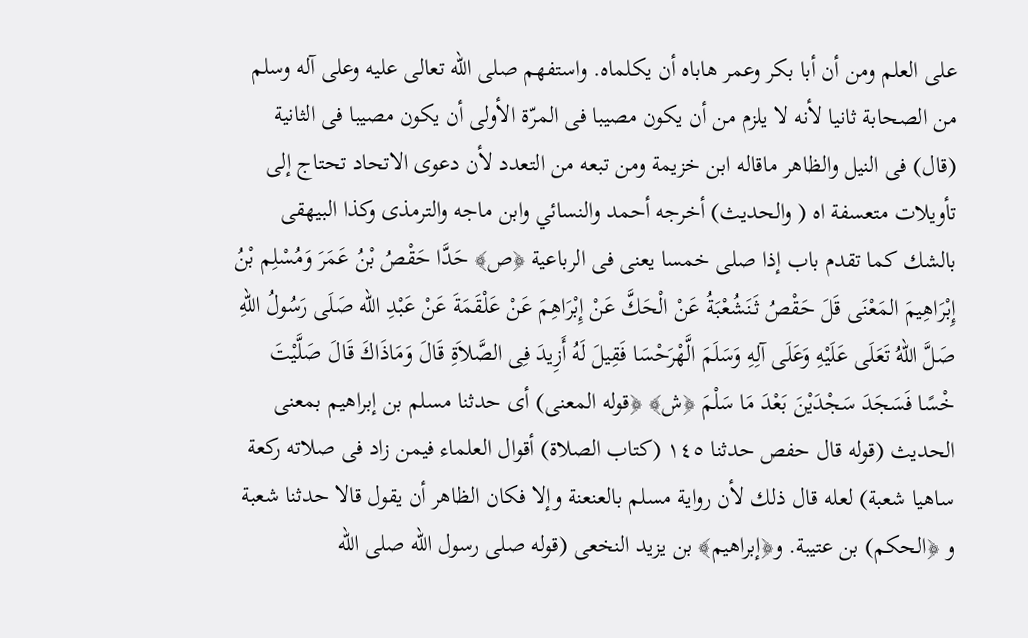على العلم ومن أن أبا بكر وعمر هاباه أن يكلماه. واستفهم صلى اللّه تعالى عليه وعلى آله وسلم من الصحابة ثانيا لأنه لا يلزم من أن يكون مصيبا فى المرّة الأولى أن يكون مصيبا فى الثانية (قال) فى النيل والظاهر ماقاله ابن خزيمة ومن تبعه من التعدد لأن دعوى الاتحاد تحتاج إلى تأويلات متعسفة اه ( والحديث) أخرجه أحمد والنسائي وابن ماجه والترمذى وكذا البيهقى بالشك كما تقدم باب إذا صلى خمسا يعنى فى الرباعية ﴿ص﴾ حَدَّا حَقْصُ بْنُ عَمَرَ وَمُسْلِم بْنُ إِبْرَاهِيمَ المَعْنَى قَلَ حَقْصُ ثَنَشُعْبَةُ عَنْ الْحَكَّ عَنْ إِبْرَاهِمَ عَنْ عَلْقَمَةَ عَنْ عَبْدِ الله صَلَى رَسُولُ اللهِ صَلَّ اللهُ تَعَلَى عَلَيْهِ وَعَلَى آلِهِ وَسَلَمَ الَّهْرَحْسَا فَقِيلَ لَهُ أَزِيدَ فِى الصَّلاَةِ قَالَ وَمَاذَاكَ قَالَ صَلَّيْتَ خْسًا فَسَجَدَ سَجْدَيْنَ بَعْدَ مَا سَلْمَ ﴿ش﴾ ﴿قوله المعنى) أى حدثنا مسلم بن إبراهيم بمعنى الحديث (قوله قال حفص حدثنا ١٤٥ (كتاب الصلاة) أقوال العلماء فيمن زاد فى صلاته ركعة ساهيا شعبة) لعله قال ذلك لأن رواية مسلم بالعنعنة وإلا فكان الظاهر أن يقول قالا حدثنا شعبة و ﴿الحكم) بن عتيبة. و﴿إبراهيم﴾ بن يزيد النخعى (قوله صلى رسول الله صلى الله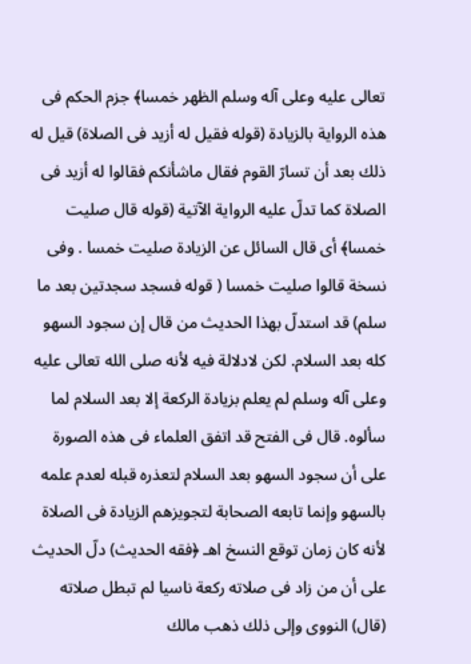تعالى عليه وعلى آله وسلم الظهر خمسا﴾ جزم الحكم فى هذه الرواية بالزيادة (قوله فقيل له أزيد فى الصلاة) قيل له ذلك بعد أن تسارّ القوم فقال ماشأنكم فقالوا له أزيد فى الصلاة كما تدلّ عليه الرواية الآتية (قوله قال صليت خمسا﴾ أى قال السائل عن الزيادة صليت خمسا . وفى نسخة قالوا صليت خمسا ( قوله فسجد سجدتين بعد ما سلم) قد استدلّ بهذا الحديث من قال إن سجود السهو كله بعد السلام. لكن لادلالة فيه لأنه صلى الله تعالى عليه وعلى آله وسلم لم يعلم بزيادة الركعة إلا بعد السلام لما سألوه. قال فى الفتح قد اتفق العلماء فى هذه الصورة على أن سجود السهو بعد السلام لتعذره قبله لعدم علمه بالسهو وإنما تابعه الصحابة لتجويزهم الزيادة فى الصلاة لأنه كان زمان توقع النسخ اهـ ﴿فقه الحديث) دلّ الحديث على أن من زاد فى صلاته ركعة ناسيا لم تبطل صلاته (قال) النووى وإلى ذلك ذهب مالك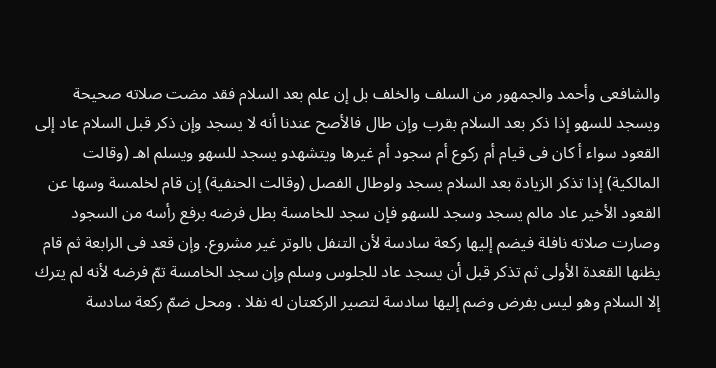والشافعى وأحمد والجمهور من السلف والخلف بل إن علم بعد السلام فقد مضت صلاته صحيحة ويسجد للسهو إذا ذكر بعد السلام بقرب وإن طال فالأصح عندنا أنه لا يسجد وإن ذكر قبل السلام عاد إلى القعود سواء أ كان فى قيام أم ركوع أم سجود أم غيرها ويتشهدو يسجد للسهو ويسلم اهـ (وقالت المالكية) إذا تذكر الزيادة بعد السلام يسجد ولوطال الفصل (وقالت الحنفية) إن قام لخلمسة وسها عن القعود الأخير عاد مالم يسجد وسجد للسهو فإن سجد للخامسة بطل فرضه برفع رأسه من السجود وصارت صلاته نافلة فيضم إليها ركعة سادسة لأن التنفل بالوتر غير مشروع. وإن قعد فى الرابعة ثم قام يظنها القعدة الأولى ثم تذكر قبل أن يسجد عاد للجلوس وسلم وإن سجد الخامسة تمّ فرضه لأنه لم يترك إلا السلام وهو ليس بفرض وضم إليها سادسة لتصير الركعتان له نفلا . ومحل ضمّ ركعة سادسة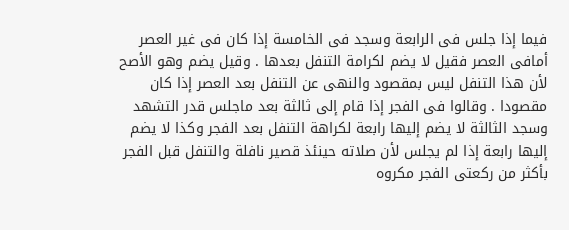فيما إذا جلس فى الرابعة وسجد فى الخامسة إذا كان فى غير العصر أمافى العصر فقيل لا يضم لكرامة التنفل بعدها . وقيل يضم وهو الأصح لأن هذا التنفل ليس بمقصود والنهى عن التنفل بعد العصر إذا كان مقصودا . وقالوا فى الفجر إذا قام إلى ثالثة بعد ماجلس قدر التشهد وسجد الثالثة لا يضم إليها رابعة لكراهة التنفل بعد الفجر وكذا لا يضم إليها رابعة إذا لم يجلس لأن صلاته حينئذ قصير نافلة والتنفل قبل الفجر بأكثر من ركعتى الفجر مكروه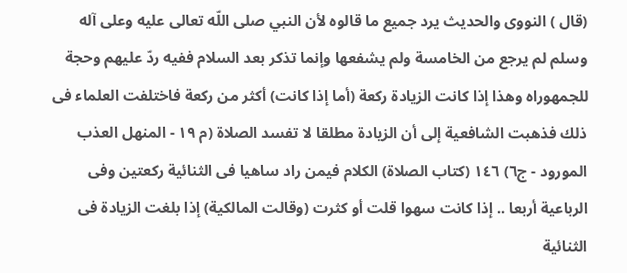(قال ) النووى والحديث يرد جميع ما قالوه لأن النبي صلى اللّه تعالى عليه وعلى آله وسلم لم يرجع من الخامسة ولم يشفعها وإنما تذكر بعد السلام ففيه ردّ عليهم وحجة للجمهوراه وهذا إذا كانت الزيادة ركعة (أما إذا كانت) أكثر من ركعة فاختلفت العلماء فى ذلك فذهبت الشافعية إلى أن الزيادة مطلقا لا تفسد الصلاة (م ١٩ - المنهل العذب المورود - ج٦) ١٤٦ (كتاب الصلاة) الكلام فيمن راد ساهيا فى الثنائية ركعتين وفى الرباعية أربعا .. إذا كانت سهوا قلت أو كثرت (وقالت المالكية) إذا بلغت الزيادة فى الثنائية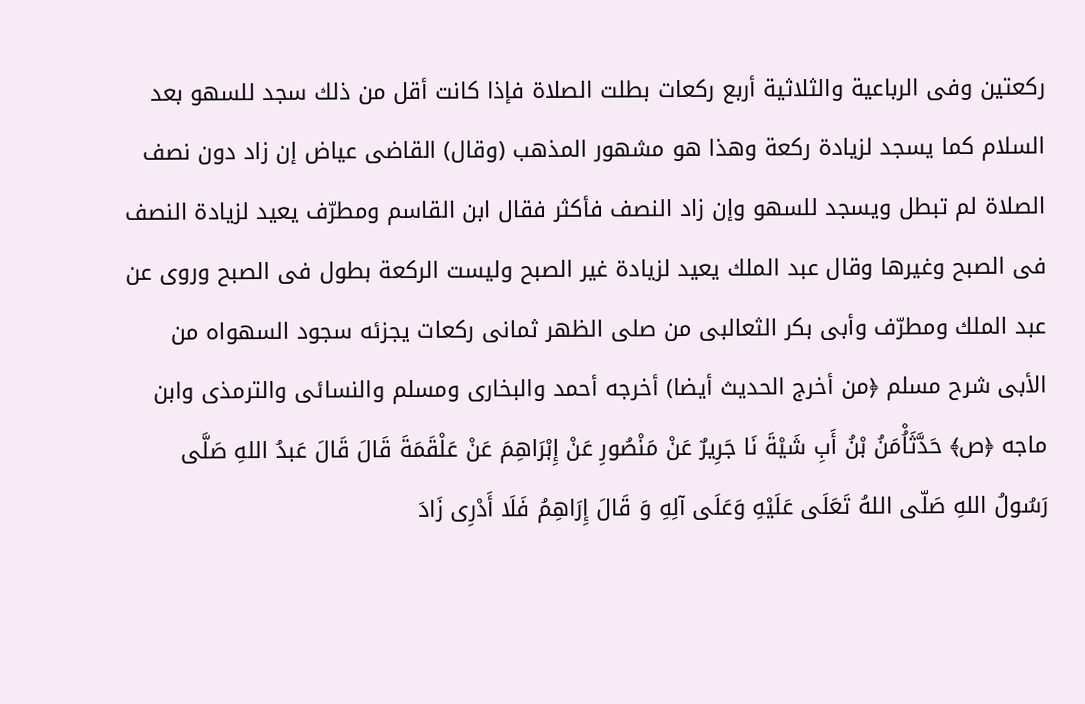ركعتين وفى الرباعية والثلاثية أربع ركعات بطلت الصلاة فإذا كانت أقل من ذلك سجد للسهو بعد السلام كما يسجد لزيادة ركعة وهذا هو مشهور المذهب (وقال) القاضى عياض إن زاد دون نصف الصلاة لم تبطل ويسجد للسهو وإن زاد النصف فأكثر فقال ابن القاسم ومطرّف يعيد لزيادة النصف فى الصبح وغيرها وقال عبد الملك يعيد لزيادة غير الصبح وليست الركعة بطول فى الصبح وروى عن عبد الملك ومطرّف وأبى بكر الثعالبى من صلى الظهر ثمانى ركعات يجزئه سجود السهواه من الأبى شرح مسلم ﴿من أخرج الحديث أيضا) أخرجه أحمد والبخارى ومسلم والنسائى والترمذى وابن ماجه ﴿ص﴾ حَدَّثَاُْمَنُ بْنُ أَبِ شَيْةَ نَا جَرِيرٌ عَنْ مَنْصُورِ عَنْ إِبْرَاهِمَ عَنْ عَلْقَمَةَ قَالَ قَالَ عَبدُ اللهِ صَلَّى رَسُولُ اللهِ صَلّى اللهُ تَعَلَى عَلَيْهِ وَعَلَى آلِهِ وَ قَالَ إِرَاهِمُ فَلَا أَدْرِى زَادَ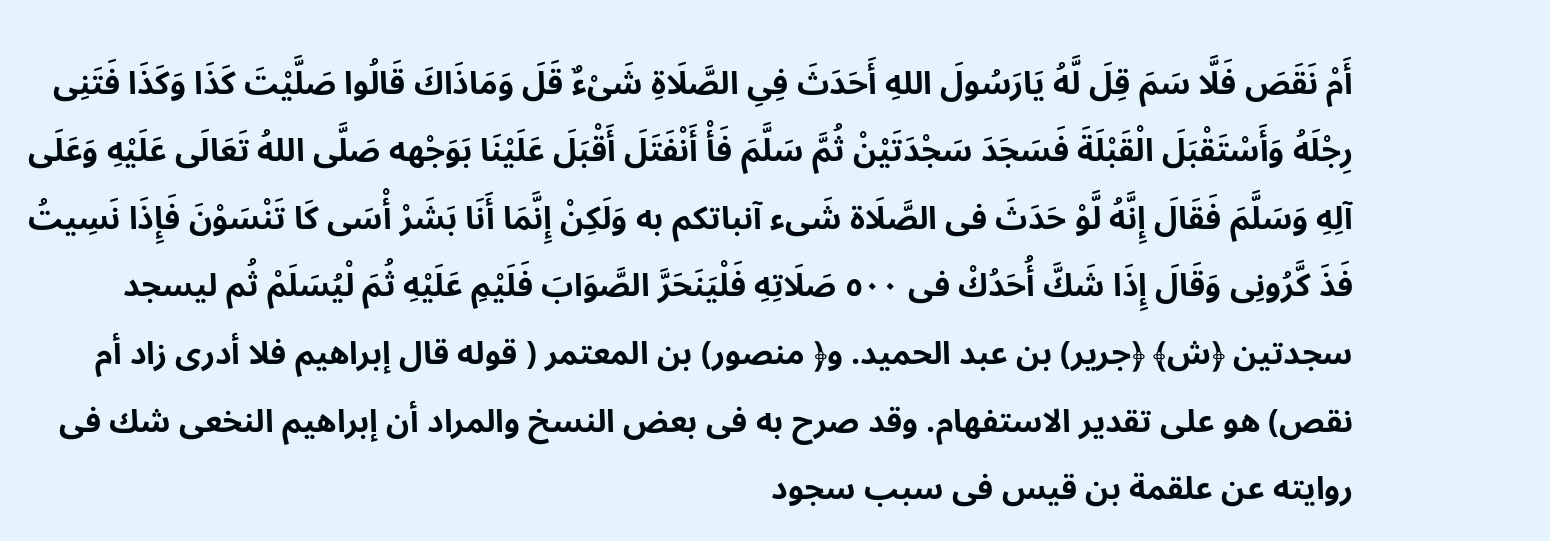أَمْ نَقَصَ فَلَّا سَمَ قِلَ لَّهُ يَارَسُولَ اللهِ أَحَدَثَ فِىِ الصَّلَاةِ شَىْءٌ قَلَ وَمَاذَاكَ قَالُوا صَلَّيْتَ كَذَا وَكَذَا فَتَنِى رِجْلَهُ وَأَسْتَقْبَلَ الْقَبْلَةَ فَسَجَدَ سَجْدَتَيْنْ ثُمَّ سَلَّمَ فَأْ أَنْفَتَلَ أَقْبَلَ عَلَيْنَا بَوَجْهه صَلَّى اللهُ تَعَالَى عَلَيْهِ وَعَلَى آلِهِ وَسَلَّمَ فَقَالَ إِنَّهُ لَّوْ حَدَثَ فى الصَّلَاة شَىء آنباتكم به وَلَكِنْ إِنَّمَا أَنَا بَشَرْ أْسَى كَا تَنْسَوْنَ فَإِذَا نَسِيتُ فَذَ كَّرُونِى وَقَالَ إِذَا شَكَّ أُحَدُكْ فى ٥٠٠ صَلَاتِهِ فَلْيَنَحَرَّ الصَّوَابَ فَلَيْمِ عَلَيْهِ ثُمَ لْيُسَلَمْ ثُم ليسجد سجدتين ﴿ش﴾ ﴿جرير) بن عبد الحميد. و﴿ منصور) بن المعتمر ( قوله قال إبراهيم فلا أدرى زاد أم نقص) هو على تقدير الاستفهام. وقد صرح به فى بعض النسخ والمراد أن إبراهيم النخعى شك فى روايته عن علقمة بن قيس فى سبب سجود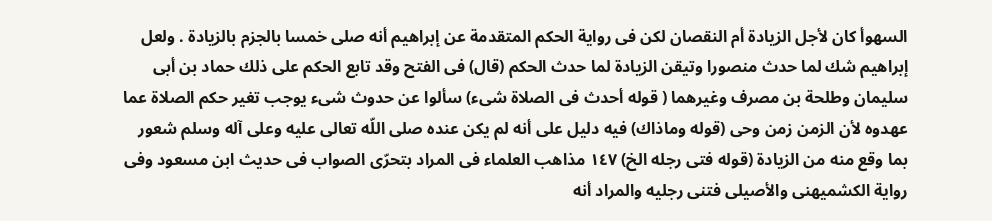السهوأ كان لأجل الزيادة أم النقصان لكن فى رواية الحكم المتقدمة عن إبراهيم أنه صلى خمسا بالجزم بالزيادة . ولعل إبراهيم شك لما حدث منصورا وتيقن الزيادة لما حدث الحكم (قال) فى الفتح وقد تابع الحكم على ذلك حماد بن أبى سليمان وطلحة بن مصرف وغيرهما ( قوله أحدث فى الصلاة شىء) سألوا عن حدوث شىء يوجب تغير حكم الصلاة عما عهدوه لأن الزمن زمن وحى (قوله وماذاك) فيه دليل على أنه لم يكن عنده صلى اللّه تعالى عليه وعلى آله وسلم شعور بما وقع منه من الزيادة (قوله فتى رجله الخ) ١٤٧ مذاهب العلماء فى المراد بتحرّى الصواب فى حديث ابن مسعود وفى رواية الكشميهنى والأصيلى فتنى رجليه والمراد أنه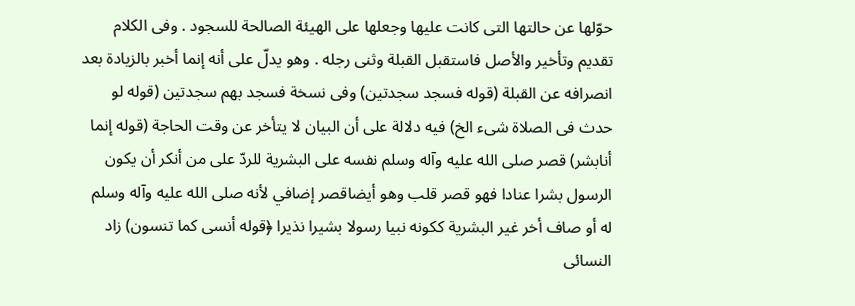حوّلها عن حالتها التى كانت عليها وجعلها على الهيئة الصالحة للسجود . وفى الكلام تقديم وتأخير والأصل فاستقبل القبلة وثنى رجله . وهو يدلّ على أنه إنما أخبر بالزيادة بعد انصرافه عن القبلة (قوله فسجد سجدتين) وفى نسخة فسجد بهم سجدتين (قوله لو حدث فى الصلاة شىء الخ) فيه دلالة على أن البيان لا يتأخر عن وقت الحاجة (قوله إنما أنابشر) قصر صلى الله عليه وآله وسلم نفسه على البشرية للردّ على من أنكر أن يكون الرسول بشرا عنادا فهو قصر قلب وهو أيضاقصر إضافي لأنه صلى الله عليه وآله وسلم له أو صاف أخر غير البشرية ككونه نبيا رسولا بشيرا نذيرا ﴿قوله أنسى كما تنسون) زاد النسائى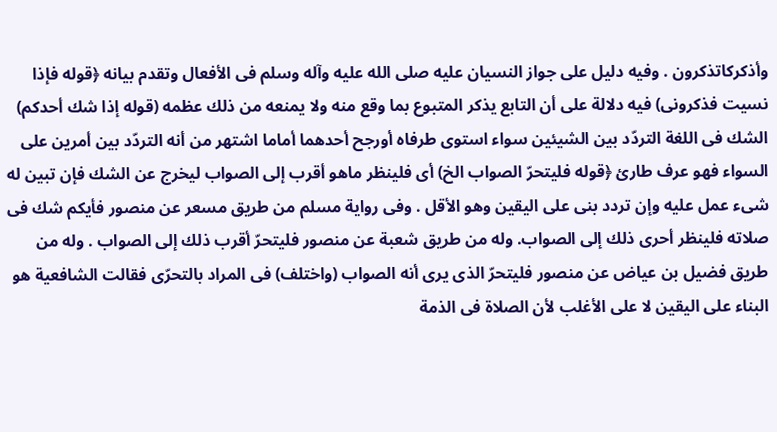وأذكركاتذكرون . وفيه دليل على جواز النسيان عليه صلى الله عليه وآله وسلم فى الأفعال وتقدم بيانه ﴿قوله فإذا نسيت فذكرونى) فيه دلالة على أن التابع يذكر المتبوع بما وقع منه ولا يمنعه من ذلك عظمه (قوله إذا شك أحدكم) الشك فى اللغة التردّد بين الشيئين سواء استوى طرفاه أورجح أحدهما أماما اشتهر من أنه التردّد بين أمرين على السواء فهو عرف طارئ ﴿قوله فليتحرّ الصواب الخ) أى فلينظر ماهو أقرب إلى الصواب ليخرج عن الشك فإن تبين له شىء عمل عليه وإن تردد بنى على اليقين وهو الأقل . وفى رواية مسلم من طريق مسعر عن منصور فأيكم شك فى صلاته فلينظر أحرى ذلك إلى الصواب. وله من طريق شعبة عن منصور فليتحرّ أقرب ذلك إلى الصواب . وله من طريق فضيل بن عياض عن منصور فليتحرّ الذى يرى أنه الصواب (واختلف) فى المراد بالتحرّى فقالت الشافعية هو البناء على اليقين لا على الأغلب لأن الصلاة فى الذمة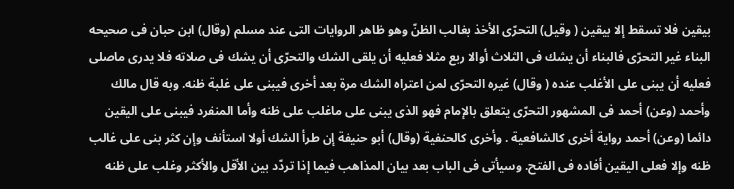بيقين فلا تسقط إلا بيقين ( وقيل) التحرّى الأخذ بغالب الظنّ وهو ظاهر الروايات التى عند مسلم (وقال) ابن حبان فى صحيحه البناء غير التحرّى فالبناء أن يشك فى الثلاث أوالا ربع مثلا فعليه أن يلقى الشك والتحرّى أن يشك فى صلاته فلا يدرى ماصلى فعليه أن يبنى على الأغلب عنده ( وقال) غيره التحرّى لمن اعتراه الشك مرة بعد أخرى فيبنى على غلبة ظنه. وبه قال مالك وأحمد (وعن) أحمد فى المشهور التحرّى يتعلق بالإمام فهو الذى يبنى على ماغلب على ظنه وأما المنفرد فيبنى على اليقين دائما (وعن) أحمد رواية أخرى كالشافعية . وأخرى كالحنفية (وقال) أبو حنيفة إن طرأ الشك أولا استأنف وإن كثر بنى على غالب ظنه وإلا فعلى اليقين أفاده فى الفتح. وسيأتى فى الباب بعد بيان المذاهب فيما إذا تردّد بين الأقل والأكثر وغلب على ظنه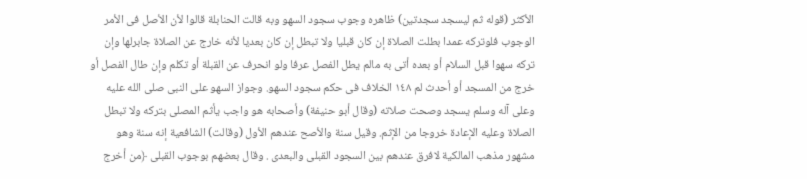الأكثر (قوله ثم ليسجد سجدتين) ظاهره وجوب سجود السهو وبه قالت الحنابلة قالوا لأن الأصل فى الأمر الوجوب فلوتركه عمدا بطلت الصلاة إن كان قبليا ولا تبطل إن كان بعديا لأنه خارج عن الصلاة جابرلها وإن تركه سهوا قبل السلام أو بعده أتى به مالم يطل الفصل عرفا ولو انحرف عن القبلة أو تكلم وإن طال الفصل أو خرج من المسجد أو أحدث لم ١٤٨ الخلاف فى حكم سجود السهو. وجواز السهو على النبى صلى الله عليه وعلى آله وسلم يسجد وصحت صلاته (وقال أبو حنيفة) وأصحابه هو واجب يأثم المصلى بتركه ولا تبطل الصلاة وعليه الإعادة خروجا من الإثم. وقيل سنة والأصح عندهم الأول (وقالت) الشافعية إنه سنة وهو مشهور مذهب المالكية لافرق عندهم بين السجود القبلى والبعدى . وقال بعضهم بوجوب القبلى ﴿من أخرج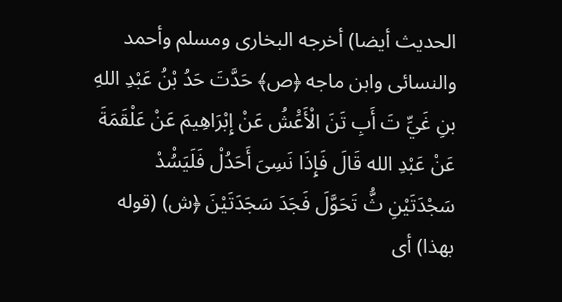الحديث أيضا) أخرجه البخارى ومسلم وأحمد والنسائى وابن ماجه ﴿ص﴾ حَدَّتَ حَدُ بْنُ عَبْدِ اللهِ بنِ غَيِّ تَ أَبِ تَنَ الْأَعَْشُ عَنْ إِبْرَاهِيمَ عَنْ عَلْقَمَةَ عَنْ عَبْدِ الله قَالَ فَإِذَا نَسِىَ أَحَدُلْ فَلَيَسُْدْ سَجْدَتَيْنِ ثُّ تَحَوَّلَ فَجَدَ سَجَدَتَيْنَ ﴿ش) (قوله بهذا) أى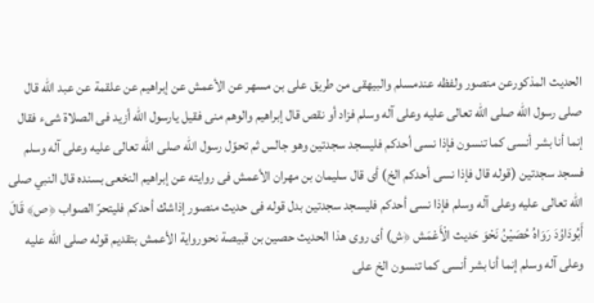الحديث المذكورعن منصور ولفظه عندمسلم والبيهقى من طريق على بن مسهر عن الأعمش عن إبراهيم عن علقمة عن عبد اللّه قال صلى رسول الله صلى اللّه تعالى عليه وعلى آله وسلم فزاد أو نقص قال إبراهيم والوهم منى فقيل يارسول الله أزيد فى الصلاة شىء فقال إنما أنا بشر أنسى كما تنسون فإذا نسى أحدكم فليسجد سجدتين وهو جالس ثم تحوّل رسول الله صلى الله تعالى عليه وعلى آله وسلم فسجد سجدتين (قوله قال فإذا نسى أحدكم الخ) أى قال سليمان بن مهران الأعمش فى روايته عن إبراهيم النخعى بسنده قال النبي صلى اللّه تعالى عليه وعلى آله وسلم فإذا نسى أحدكم فليسجد سجدتين بدل قوله فى حديث منصور إذاشك أحدكم فليتحرّ الصواب ﴿ص﴾ قَالَ أَبُودَاوُدَ رَوَاهُ حُصَيْنُ نَحْوَ حَديث الْأَعْمَش ﴿ش) أى روى هذا الحديث حصين بن قبيصة نحورواية الأعمش بتقديم قوله صلى الله عليه وعلى آله وسلم إنما أنا بشر أنسى كما تنسون الخ على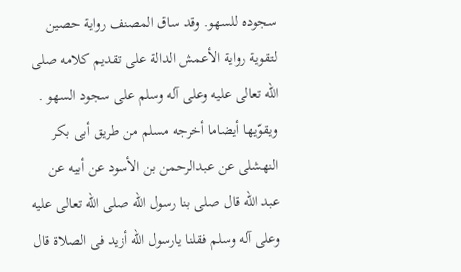سجوده للسهو. وقد ساق المصنف رواية حصين لتقوية رواية الأعمش الدالة على تقديم كلامه صلى اللّه تعالى عليه وعلى آله وسلم على سجود السهو . ويقوّيها أيضاما أخرجه مسلم من طريق أبى بكر النهشلى عن عبدالرحمن بن الأسود عن أبيه عن عبد اللّه قال صلى بنا رسول الله صلى الله تعالى عليه وعلى آله وسلم فقلنا يارسول الله أزيد فى الصلاة قال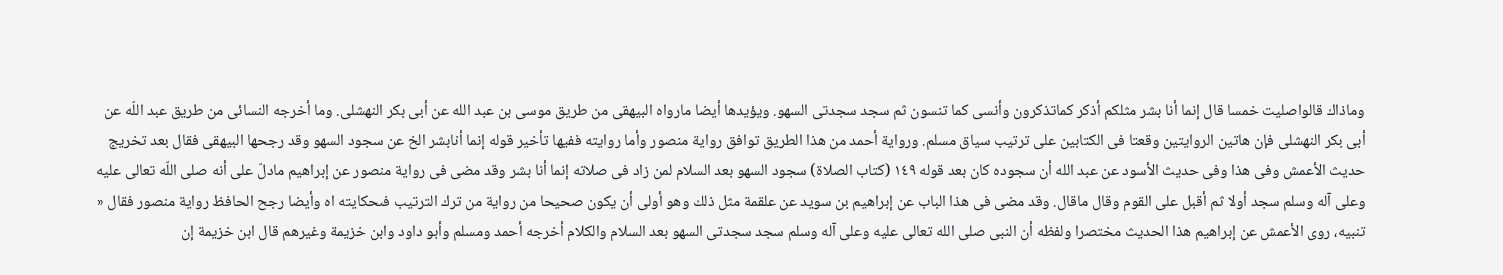وماذاك قالواصليت خمسا قال إنما أنا بشر مثلكم أذكر كماتذكرون وأنسى كما تنسون ثم سجد سجدتى السهو. ويؤيدها أيضا مارواه البيهقى من طريق موسى بن عبد الله عن أبى بكر النهشلى. وما أخرجه النسائى من طريق عبد اللّه عن أبى بكر النهشلى فإن هاتين الروايتين وقعتا فى الكتابين على ترتيب سياق مسلم. ورواية أحمد من هذا الطريق توافق رواية منصور وأما روايته ففيها تأخير قوله إنما أنابشر الخ عن سجود السهو وقد رجحها البيهقى فقال بعد تخريج حديث الأعمش وفى هذا وفى حديث الأسود عن عبد الله أن سجوده كان بعد قوله ١٤٩ (كتاب الصلاة) سجود السهو بعد السلام لمن زاد فى صلاته إنما أنا بشر وقد مضى فى رواية منصور عن إبراهيم مادلّ على أنه صلى اللّه تعالى عليه وعلى آله وسلم سجد أولا ثم أقبل على القوم وقال ماقال. وقد مضى فى هذا الباب عن إبراهيم بن سويد عن علقمة مثل ذلك وهو أولى أن يكون صحيحا من رواية من ترك الترتيب فىحكايته اه وأيضا رجح الحافظ رواية منصور فقال « تنبيه، روى الأعمش عن إبراهيم هذا الحديث مختصرا ولفظه أن النبى صلى الله تعالى عليه وعلى آله وسلم سجد سجدتى السهو بعد السلام والكلام أخرجه أحمد ومسلم وأبو داود وابن خزيمة وغيرهم قال ابن خزيمة إن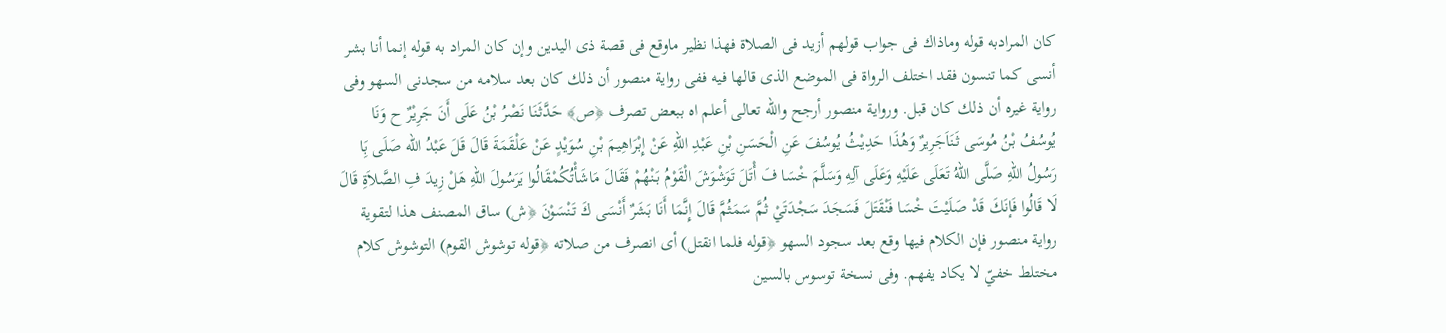كان المرادبه قوله وماذاك فى جواب قولهم أزيد فى الصلاة فهذا نظير ماوقع فى قصة ذى اليدين وإن كان المراد به قوله إنما أنا بشر أنسى كما تنسون فقد اختلف الرواة فى الموضع الذى قالها فيه ففى رواية منصور أن ذلك كان بعد سلامه من سجدنى السهو وفى رواية غيره أن ذلك كان قبل. ورواية منصور أرجح والله تعالى أعلم اه ببعض تصرف ﴿ص﴾ حَدَّثَنَا نَصْرُ بْنُ عَلَى أَنَ جَرِيْرٌ ح وَنَا يُوسُفُ بْنُ مُوسَى ثَنَاَجَرِيرٌ وَهُذَا حَدِيْثُ يُوسُفَ عَنِ الْحَسَنِ بْنِ عَبْدِ اللهِ عَنْ إِبْرَاهِيمَ بْنِ سُوَيْدٍ عَنْ عَلْقَمَةَ قَالَ قَلَ عَبْدُ الله صَلَى بَِا رَسُولُ اللهِ صَلَّى اللهُ تَعَلَى عَلَيْهِ وَعَلَى آلِهِ وَسَلَّمَ خْسَا فَ أْتَلَ تَوَشْوَشَ الْقَوْمُ بَنْهُمْ فَقَالَ مَاشَأْتُكُمْقَالُوا يَرَسُولَ اللهِ هَلْ زِيدَ فِ الصَّلاَةِ قَالَ لَا قَالُوا فَإنَكَ قَدْ صَلَيْتَ خْسَا فَنْقَتَلَ فَسَجَدَ سَجْدَتَيْ ثُمَّ سَمَثُمَّ قَالَ إِنَّمَا أَنَا بَشَرٌ أَنْسَى كَ تَنْسَوْنَ ﴿ش) ساق المصنف هذا لتقوية رواية منصور فإن الكلام فيها وقع بعد سجود السهو ﴿قوله فلما انقتل) أى انصرف من صلاته ﴿قوله توشوش القوم) التوشوش كلام مختلط خفيّ لا يكاد يفهم. وفى نسخة توسوس بالسين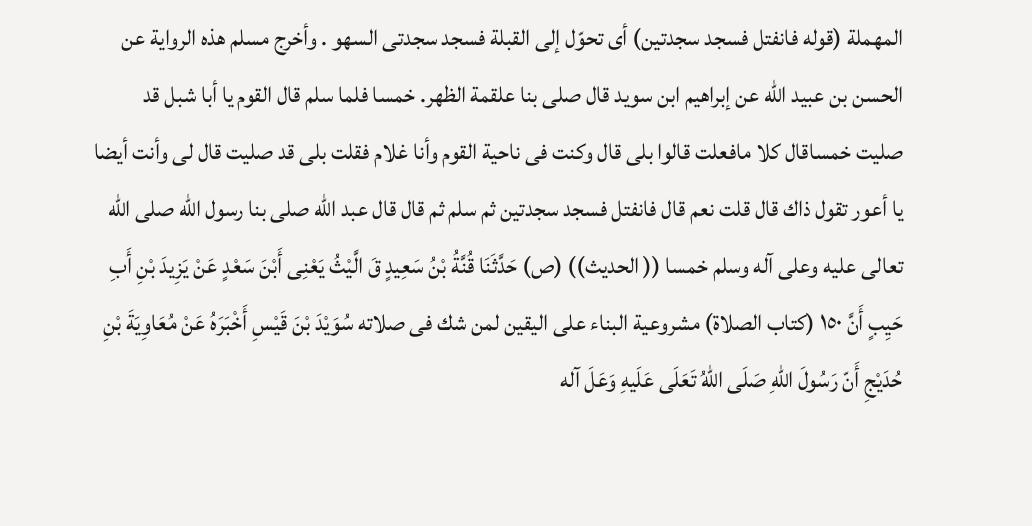المهملة (قوله فانفتل فسجد سجدتين) أى تحوّل إلى القبلة فسجد سجدتى السهو . وأخرج مسلم هذه الرواية عن الحسن بن عبيد الله عن إبراهيم ابن سويد قال صلى بنا علقمة الظهر. خمسا فلما سلم قال القوم يا أبا شبل قد صليت خمساقال كلا مافعلت قالوا بلى قال وكنت فى ناحية القوم وأنا غلام فقلت بلى قد صليت قال لى وأنت أيضا یا أعور تقول ذاك قال قلت نعم قال فانفتل فسجد سجدتين ثم سلم ثم قال قال عبد الله صلى بنا رسول الله صلى الله تعالى عليه وعلى آله وسلم خمسا (( الحديث)) (ص) حَدَّثَنَا قُنَّةُ بْنُ سَعِيدٍ قَ الَّيْثُ يَعْنِى أَبْنَ سَعْدٍ عَنْ يَزِيدَ بْنِ أَبِ حَيِبٍ أَنَّ ١٥٠ (كتاب الصلاة) مشروعية البناء على اليقين لمن شك فى صلاته سُوَيْدَ بْنَ قَيْسِ أَخْبَرَهُ عَنْ مُعَاوِيَةَ بْنِ حُدَيْجِ أَنّ رَسُولَ اللهِ صَلَى اللهُ تَعَلَى عَلَيهِ وَعَلَ آله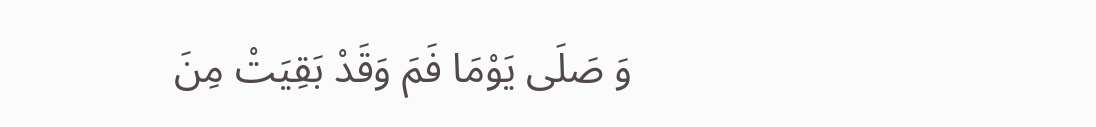وَ صَلَى يَوْمَا فَمَ وَقَدْ بَقِيَتْ مِنَ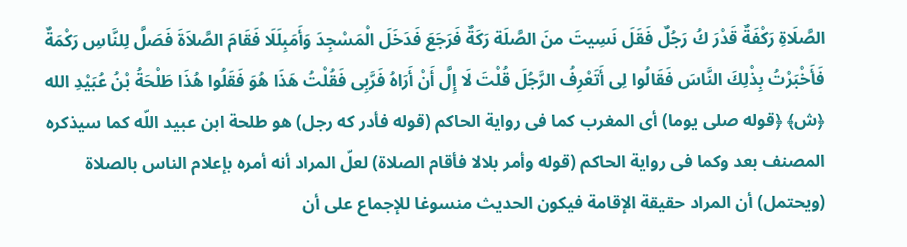الصَّلَاةِ رَكْفَةٌ قَدْرَ كُ رَجُلٌ فَقَلَ نَسِيتَ منَ الصَّلَة رَكَةٌ فَرَجَعَ فَدَخَلَ الْمَسْجِدَ وَأَمَبِلَلَا فَقَامَ الصَّلاَةَ فَصَلَّ لِلنَّاسِ رَكْمَةٌ فَأَخْبَرْتُ بِذْلِكَ النَّاسَ فَقَالُوا لِى أَتَعْرِفُ الرَّجُلَ قُلْتَ لَا إِلَّ أَنْ أَرَاهُ فَرَّبِى فَقُلْتُ هَذَا هُوَ فَقَلُوا هُذَا طَلْحَةُ بْنُ عُبَيْدِ الله ﴿ش﴾ ﴿قوله صلى يوما) أى المغرب كما فى رواية الحاكم (قوله فأدر كه رجل) هو طلحة ابن عبيد اللّه كما سيذكره المصنف بعد وكما فى رواية الحاكم (قوله وأمر بلالا فأقام الصلاة) لعلّ المراد أنه أمره بإعلام الناس بالصلاة (ويحتمل) أن المراد حقيقة الإقامة فيكون الحديث منسوغا للإجماع على أن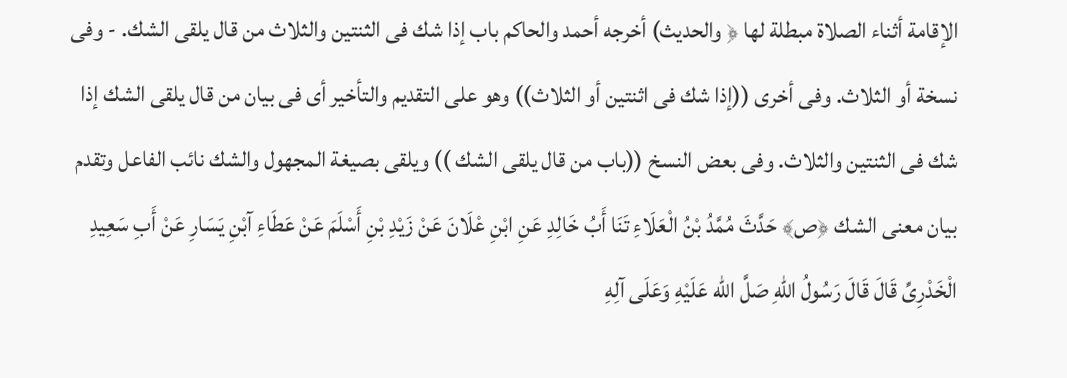الإقامة أثناء الصلاة مبطلة لها ﴿ والحديث) أخرجه أحمد والحاكم باب إذا شك فى الثنتين والثلاث من قال يلقى الشك. - وفى نسخة أو الثلاث. وفى أخرى ((إذا شك فى اثنتين أو الثلاث)) وهو على التقديم والتأخير أى فى بيان من قال يلقى الشك إذا شك فى الثنتين والثلاث. وفى بعض النسخ ((باب من قال يلقى الشك )) ويلقى بصيغة المجهول والشك نائب الفاعل وتقدم بيان معنى الشك ﴿ص﴾ حَدَّثَ مُمَّدُ بْنُ الْعَلَاءِ تَنَا أَبُ خَالِدِ عَنِ ابْنِ عْلَانَ عَنْ زَيْدِ بْنِ أَسْلَمَ عَنْ عَطَاءِ آبْنِ يَسَارِ عَنْ أَبِ سَعِيدِ الْخَدْرِىِّ قَالَ قَالَ رَسُولُ اللهِ صَلَّ الله عَلَيْهِ وَعَلَى آلِهِ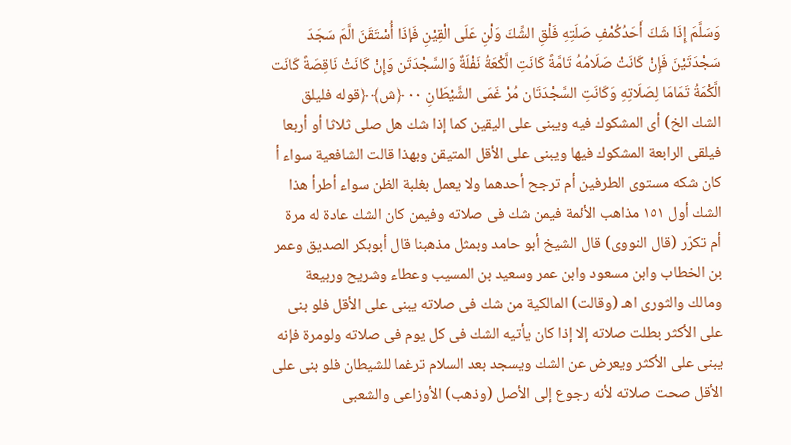وَسَلَّمَ إِذَا شَكَ أَحَدُكُمْفِ صَلَتِهِ فَلْقِ الشِّكَ وَلْنِ عَلَى الْقِيْنِ فَإذَا أُسْتَقَنَ الَّمَ سَجَدَ سَجْدَتَيْنَ فَإِنْ كَانَتْ صَلَامُهُ تَامَّةً كَانَتِ الَّكْعَةُ نَفْلَةٌ وَالسَّجْدَتَن وَإِنْ كَانَتْ نَاقِصَةً كَانَت الَّكْمَةُ تَمَامَا لِصَلَاتِهِ وَكَانَتِ السَّجْدَتَان مُرْ غَمَى الشَّيْطَانِ ٠٠ ﴿ش﴾ ﴿قوله فليلق الشك الخ) أى المشكوك فيه ويبنى على اليقين كما إذا شك هل صلى ثلاثا أو أربعا فيلقى الرابعة المشكوك فيها ويبنى على الأقل المتيقن وبهذا قالت الشافعية سواء أ كان شكه مستوى الطرفين أم ترجح أحدهما ولا يعمل بغلبة الظن سواء أطرأ هذا الشك أول ١٥١ مذاهب الأئمة فيمن شك فى صلاته وفيمن كان الشك عادة له مرة أم تكرّر (قال النووى) قال الشيخ أبو حامد وبمثل مذهبنا قال أبوبكر الصديق وعمر بن الخطاب وابن مسعود وابن عمر وسعيد بن المسيب وعطاء وشريح وربيعة ومالك والثورى اهـ (وقالت) المالكية من شك فى صلاته يبنى على الأقل فلو بنى على الأكثر بطلت صلاته إلا إذا كان يأتيه الشك فى كل يوم فى صلاته ولومرة فإنه يبنى على الأكثر ويعرض عن الشك ويسجد بعد السلام ترغما للشيطان فلو بنى على الأقل صحت صلاته لأنه رجوع إلى الأصل (وذهب) الأوزاعى والشعبى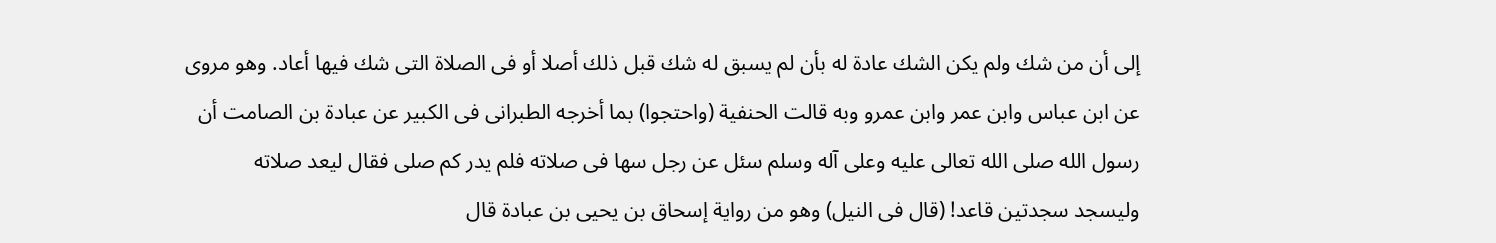إلى أن من شك ولم يكن الشك عادة له بأن لم يسبق له شك قبل ذلك أصلا أو فى الصلاة التى شك فيها أعاد. وهو مروى عن ابن عباس وابن عمر وابن عمرو وبه قالت الحنفية (واحتجوا) بما أخرجه الطبرانى فى الكبير عن عبادة بن الصامت أن رسول الله صلى الله تعالى عليه وعلى آله وسلم سئل عن رجل سها فى صلاته فلم يدر كم صلى فقال ليعد صلاته وليسجد سجدتين قاعد! (قال فى النيل) وهو من رواية إسحاق بن يحيى بن عبادة قال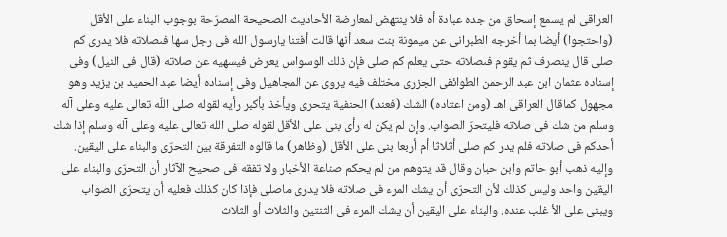العراقى لم يسمع إسحاق من جده عبادة أه فلا ينتهض لمعارضة الأحاديث الصحيحة المصرّحة بوجوب البناء على الأقل (واحتجوا) أيضا بما أخرجه الطبرانى عن ميمونة بنت سعد أنها قالت أفتنا یارسول الله فی رجل سها فىصلاته فلا يدرى كم صلى قال ينصرف ثم يقوم فىصلاته حتى يعلم كم صلى فإن ذلك الوسواس يعرض فيسهيه عن صلاته (قال فى النيل) وفى إسناده عثمان ابن عبد الرحمن الطوائفى الجزرى مختلف فيه يروى عن المجاهيل وفى إسناده أيضا عبد الحميد بن يزيد وهو مجهول كماقال العراقى اهـ (ومن اعتاده) الشك (فعند) الحنفية يتحرى ويأخذ بأكبر رأيه لقوله صلى اللّه تعالى عليه وعلى آله وسلم من شك فى صلاته فليتحرّ الصواب. وإن لم يكن له رأى بنى على الأقل لقوله صلى الله تعالى عليه وعلى آله وسلم إذا شك أحدكم فى صلاته فلم يدر كم صلى أثلاثا أم أربعا بنى على الأقل (وظاهر) ما قالوه التفرقة بين التحرّى والبناء على اليقين. وإليه ذهب أبو حاتم وابن حبان وقال قد يتوهم من لم يحكم صناعة الأخبار ولا تفقه فى صحيح الآثار أن التحرّى والبناء على اليقين واحد وليس كذلك لأن التحرّى أن يشك المرء فى صلاته فلا يدرى ماصلى فإذا كان كذلك فعليه أن يتحرّى الصواب ويبنى على الأ غلب عنده. والبناء على اليقين أن يشك المرء فى الثنتين والثلاث أو الثلاث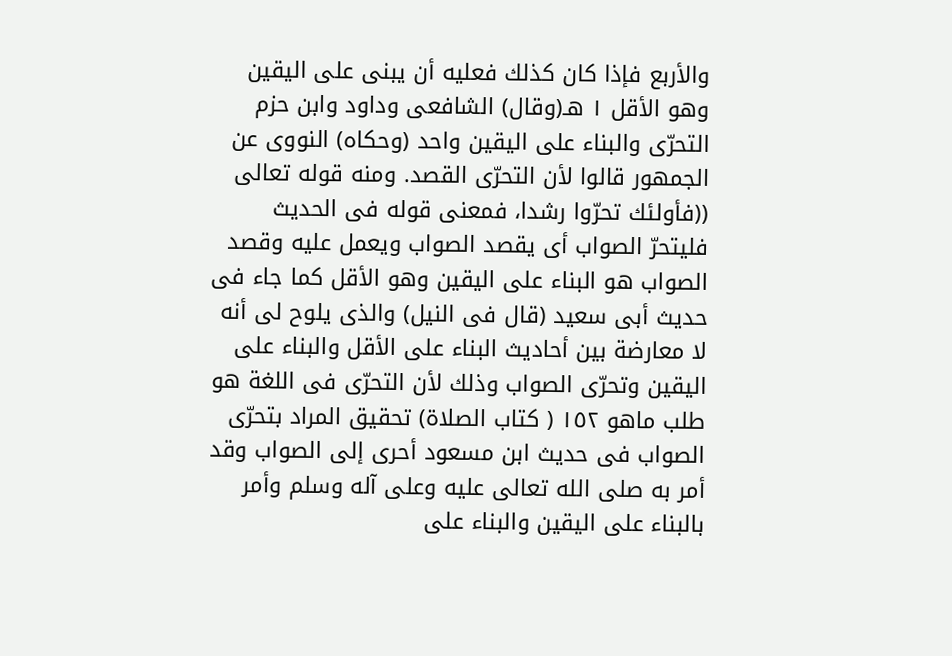والأربع فإذا كان كذلك فعليه أن يبنى على اليقين وهو الأقل ١ هـ(وقال) الشافعى وداود وابن حزم التحرّى والبناء على اليقين واحد (وحكاه) النووى عن الجمهور قالوا لأن التحرّى القصد. ومنه قوله تعالى ((فأولئك تحرّوا رشدا، فمعنى قوله فى الحديث فليتحرّ الصواب أى يقصد الصواب ويعمل عليه وقصد الصواب هو البناء على اليقين وهو الأقل كما جاء فى حديث أبى سعيد (قال فى النيل) والذى يلوح لى أنه لا معارضة بين أحاديث البناء على الأقل والبناء على اليقين وتحرّى الصواب وذلك لأن التحرّى فى اللغة هو طلب ماهو ١٥٢ ( كتاب الصلاة) تحقيق المراد بتحرّى الصواب فى حديث ابن مسعود أحرى إلى الصواب وقد أمر به صلى الله تعالى عليه وعلى آله وسلم وأمر بالبناء على اليقين والبناء على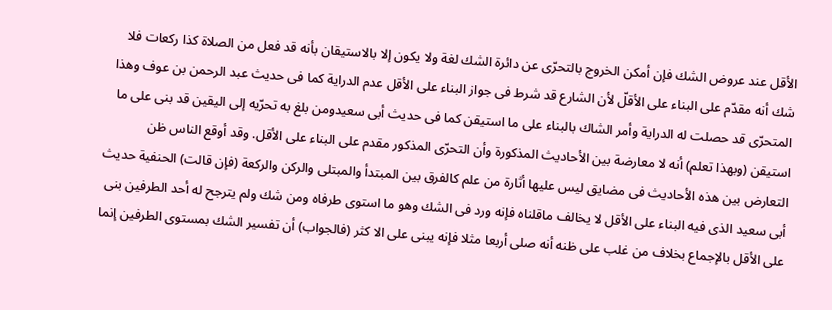الأقل عند عروض الشك فإن أمكن الخروج بالتحرّى عن دائرة الشك لغة ولا يكون إلا بالاستيقان بأنه قد فعل من الصلاة كذا ركعات فلا شك أنه مقدّم على البناء على الأقلّ لأن الشارع قد شرط فى جواز البناء على الأقل عدم الدراية كما فى حديث عبد الرحمن بن عوف وهذا المتحرّى قد حصلت له الدراية وأمر الشاك بالبناء على ما استيقن كما فى حديث أبى سعيدومن بلغ به تحرّيه إلى اليقين قد بنى على ما استيقن (وبهذا تعلم) أنه لا معارضة بين الأحاديث المذكورة وأن التحرّى المذكور مقدم على البناء على الأقل. وقد أوقع الناس ظن التعارض بين هذه الأحاديث فى مضايق ليس عليها أثارة من علم كالفرق بين المبتدأ والمبتلى والركن والركعة (فإن قالت) الحنفية حديث أبى سعيد الذى فيه البناء على الأقل لا يخالف ماقلناه فإنه ورد فى الشك وهو ما استوى طرفاه ومن شك ولم يترجح له أحد الطرفين بنى على الأقل بالإجماع بخلاف من غلب على ظنه أنه صلى أربعا مثلا فإنه يبنى على الا كثر (فالجواب) أن تفسير الشك بمستوى الطرفين إنما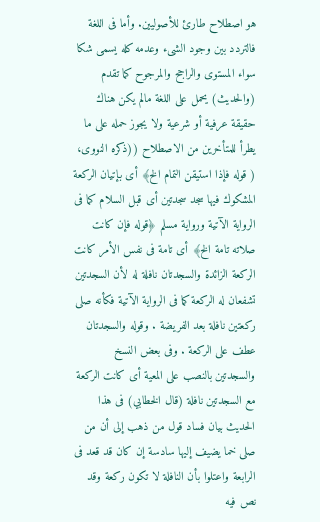هو اصطلاح طارئ للأصوليين. وأما فى اللغة فالتردد بين وجود الشىء وعدمه كله يسمى شكا سواء المستوى والراجح والمرجوح كما تقدم (والحديث) يحمل على اللغة مالم يكن هناك حقيقة عرفية أو شرعية ولا يجوز حمله على ما يطرأ للمتأخرين من الاصطلاح ((ذكره النووى، ( قوله فإذا استيقن التمام الخ﴾ أى بإتيان الركعة المشكوك فيها سجد سجدتين أى قبل السلام كما فى الرواية الآتية ورواية مسلم ﴿قوله فإن كانت صلاته تامة الخ﴾ أى تامة فى نفس الأمر كانت الركعة الزائدة والسجدتان نافلة له لأن السجدتين تشفعان له الركعة كما فى الرواية الآتية فكأنه صلى ركعتين نافلة بعد الفريضة . وقوله والسجدتان عطف على الركعة . وفى بعض النسخ والسجدتين بالنصب على المعية أى كانت الركعة مع السجدتين نافلة (قال الخطابي) فى هذا الحديث بيان فساد قول من ذهب إلى أن من صلى خما يضيف إليها سادسة إن كان قد قعد فى الرابعة واعتلوا بأن النافلة لا تكون ركعة وقد نص فيه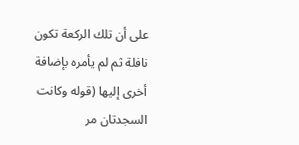على أن تلك الركعة تكون نافلة ثم لم يأمره بإضافة أخرى إليها (قوله وكانت السجدتان مر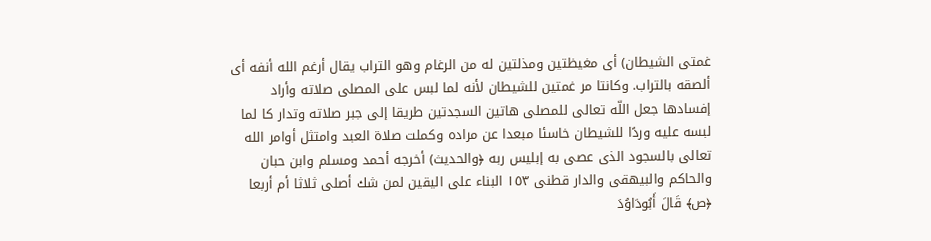غمتى الشيطان) أى مغيظتين ومذلتين له من الرغام وهو التراب يقال أرغم الله أنفه أى ألصقه بالتراب. وكانتا مر غمتين للشيطان لأنه لما لبس على المصلى صلاته وأراد إفسادها جعل اللّه تعالى للمصلى هاتين السجدتين طريقا إلى جبر صلاته وتدار كا لما لبسه عليه وردًا للشيطان خاسئا مبعدا عن مراده وكملت صلاة العبد وامتثل أوامر الله تعالى بالسجود الذى عصى به إبليس ربه ﴿والحديث) أخرجه أحمد ومسلم وابن حبان والحاكم والبيهقى والدار قطنى ١٥٣ البناء على اليقين لمن شك أصلى ثلاثا أم أربعا ﴿ص﴾ قَالَ أَبُودَاوُدَ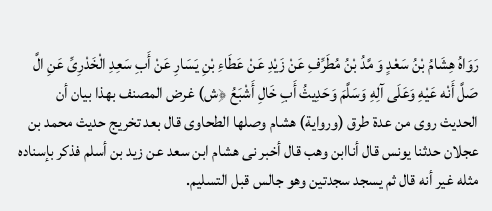رَوَاهُ هِشَامُ بْنُ سَعْدٍ وَ مَّدُ بْنُ مُطَرِّفِ عَنْ زَيْدِ عَنْ عَطَاءِ بْنِ يَسَارِ عَنْ أَبِ سَعِدِ الْخَدْرِىِّ عَنِ الَّ صَلَّ أَنْه عَيْهِ وَعَلَى آلِهِ وَسَلَّمَ وَحَدِيثُ أَبِ خَالِ أَشْبَعُ ﴿ش) غرض المصنف بهذا بيان أن الحديث روى من عدة طرق (ورواية) هشام وصلها الطحاوى قال بعد تخريج حديث محمد بن عجلان حدثنا يونس قال أناابن وهب قال أخبر نى هشام ابن سعد عن زيد بن أسلم فذكر بإسناده مثله غير أنه قال ثم يسجد سجدتين وهو جالس قبل التسليم.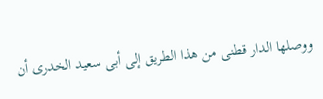ووصلها الدار قطنى من هذا الطريق إلى أبى سعيد الخدرى أن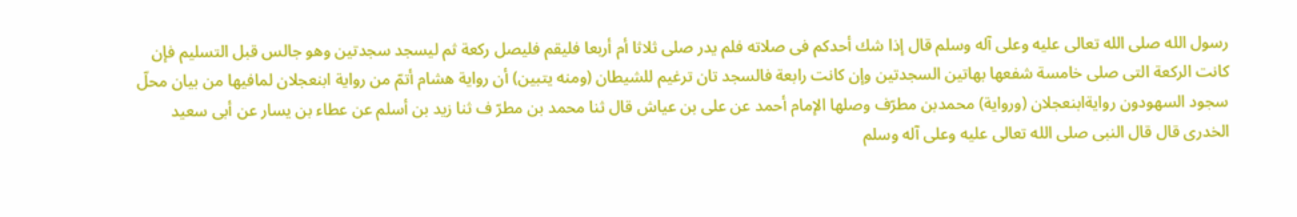رسول الله صلى الله تعالى عليه وعلى آله وسلم قال إذا شك أحدكم فى صلاته فلم يدر صلى ثلاثا أم أربعا فليقم فليصل ركعة ثم ليسجد سجدتين وهو جالس قبل التسليم فإن كانت الركعة التى صلى خامسة شفعها بهاتين السجدتين وإن كانت رابعة فالسجد تان ترغيم للشيطان (ومنه يتبين) أن رواية هشام أتمّ من رواية ابنعجلان لمافيها من بيان محلّ سجود السهودون روايةابنعجلان (ورواية) محمدبن مطرّف وصلها الإمام أحمد عن على بن عياش قال ثنا محمد بن مطرّ ف ثنا زيد بن أسلم عن عطاء بن يسار عن أبى سعيد الخدرى قال قال النبى صلى الله تعالى عليه وعلى آله وسلم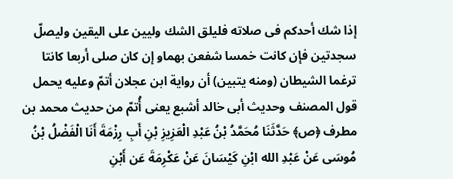إذا شك أحدكم فى صلاته فليلق الشك وليين على اليقين وليصلّ سجدتين فإن كانت خمسا شفعن بهماو إن كان صلى أربعا كانتا ترغما الشيطان (ومنه يتبين) أن رواية ابن عجلان أتمّ وعليه يحمل قول المصنف وحديث أبى خالد أشبع یعنی أُتمّ من حديث محمد بن مطرف ﴿ص﴾ حَدَّثَنَا مُحَمَّدُ بْنُ عَبْدِ الْعَزِيزِ بْنِ أَبِ رِزْمَةَ أَنَا الْفَضْلُ بْنُ مُوسَى عَنْ عَبْدِ الله ابْنِ كَيْسَانَ عَنْ عَكْرِمَةَ عَن أَبْنِ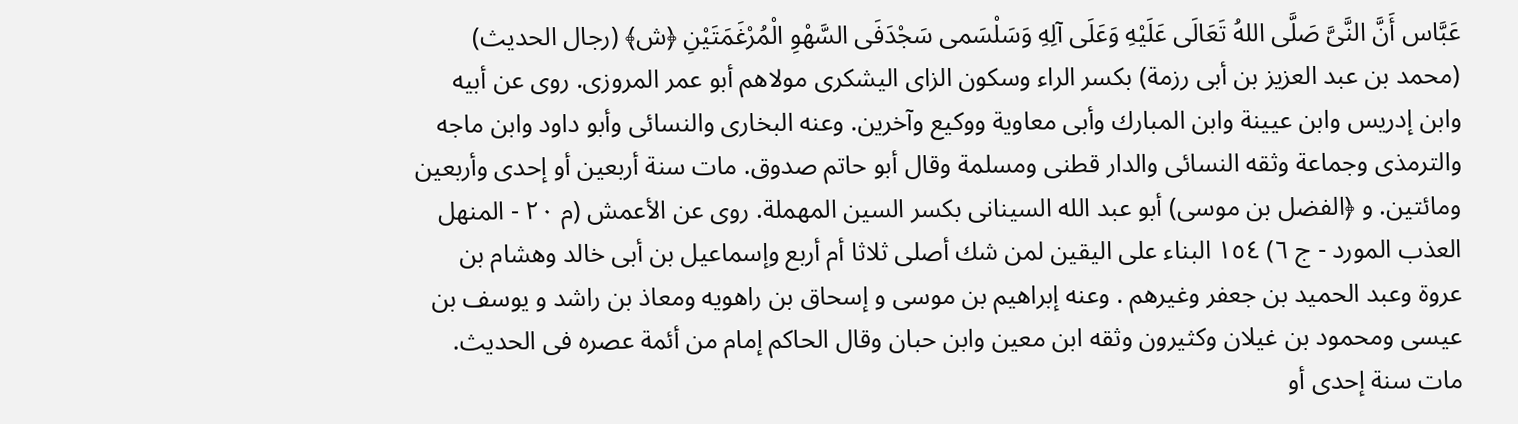عَبَّاس أَنَّ النَّىَّ صَلَّى اللهُ تَعَالَى عَلَيْهِ وَعَلَى آلِهِ وَسَلْسَمى سَجْدَفَى السَّهْوِ الْمُرْغَمَتَيْنِ ﴿ش﴾ (رجال الحديث) (محمد بن عبد العزيز بن أبى رزمة) بكسر الراء وسكون الزاى اليشكرى مولاهم أبو عمر المروزى. روى عن أبيه وابن إدريس وابن عيينة وابن المبارك وأبى معاوية ووكيع وآخرين. وعنه البخارى والنسائى وأبو داود وابن ماجه والترمذى وجماعة وثقه النسائى والدار قطنى ومسلمة وقال أبو حاتم صدوق. مات سنة أربعين أو إحدى وأربعين ومائتين. و ﴿الفضل بن موسى) أبو عبد الله السينانى بكسر السين المهملة. روى عن الأعمش (م ٢٠ - المنهل العذب المورد - ج ٦) ١٥٤ البناء على اليقين لمن شك أصلى ثلاثا أم أربع وإسماعيل بن أبى خالد وهشام بن عروة وعبد الحميد بن جعفر وغيرهم . وعنه إبراهيم بن موسی و إسحاق بن راهويه ومعاذ بن راشد و يوسف بن عيسى ومحمود بن غيلان وكثيرون وثقه ابن معين وابن حبان وقال الحاكم إمام من أئمة عصره فى الحديث. مات سنة إحدى أو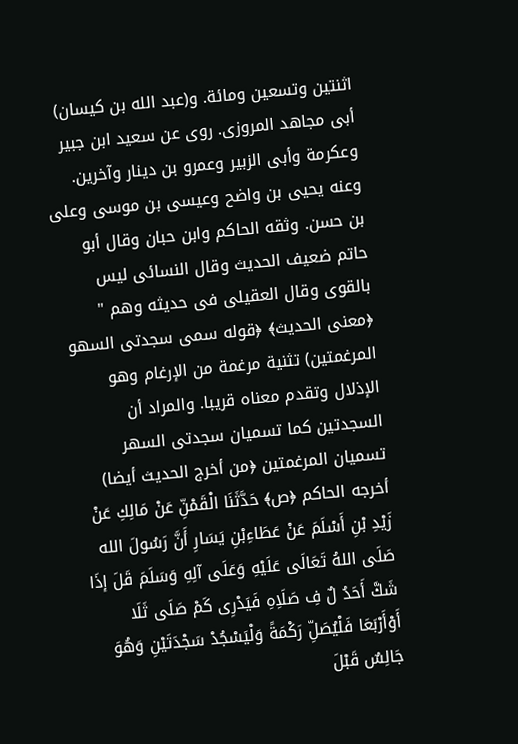اثنتين وتسعين ومائة. و(عبد الله بن كيسان) أبى مجاهد المروزى. روى عن سعيد ابن جبير وعكرمة وأبى الزبير وعمرو بن دينار وآخرين. وعنه يحيى بن واضح وعيسى بن موسى وعلى بن حسن. وثقه الحاكم وابن حبان وقال أبو حاتم ضعيف الحديث وقال النسائى ليس بالقوى وقال العقيلى فى حديثه وهم " ﴿معنى الحديث﴾ ﴿قوله سمى سجدتى السهو المرغمتين) تثنية مرغمة من الإرغام وهو الإذلال وتقدم معناه قريبا. والمراد أن السجدتين كما تسميان سجدتى السهر تسميان المرغمتين ﴿من أخرج الحديث أيضا) أخرجه الحاكم ﴿ص﴾ حَدَّثَنَا الْقَمْنِّ عَنْ مَالِكِ عَنْ زَيْدِ بْنِ أَسْلَمَ عَنْ عَطَاءِبْنِ يَسَارِ أَنَّ رَسُولَ الله صَلَى اللهُ تَعَالَى عَلَيْهِ وَعَلَى آلِهِ وَسَلَمَ قَلَ إذَا شَكَّ أَحَدُ لٌ فِ صَلَاِهِ فَيَدْرِى كَمْ صَلَى ثَلَا أَوْأَرْبَعَا فَلْيُصَلِّ رَكْمَةً وَلْيَسْجُدْ سَجْدَتَيْنِ وَهُوَ جَالِسٌ قَبْلَ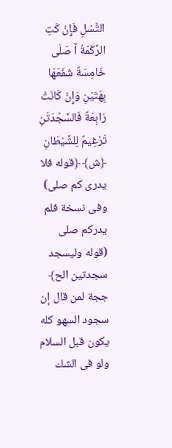التَّسْلِ فَإِنْ كَتِ الرَّكْمَةُ اَّ صَلَى خَامِسَةٌ شَفَعَهَا بِهَتَيْنِ وَإِنْ كَانَتْ رَابِعَةٌ فَالسَّجْدَتَنِ تَرْغِيمٌ لِلشَّيْطَانِ ﴿ش﴾ ﴿قوله فلا يدرى كم صلى) وفى نسخة فلم يدركم صلى (قوله وليسجد سجدتين الح﴾ ججة لمن قال إن سجود السهو كله يكون قبل السلام ولو فى الشك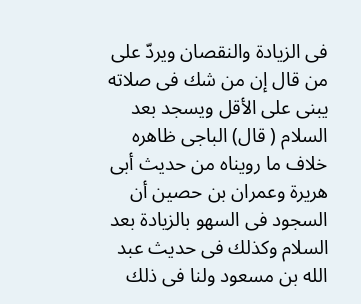فى الزيادة والنقصان ويردّ على من قال إن من شك فى صلاته يبنى على الأقل ويسجد بعد السلام ( قال) الباجى ظاهره خلاف ما رويناه من حديث أبى هريرة وعمران بن حصين أن السجود فى السهو بالزيادة بعد السلام وكذلك فى حديث عبد الله بن مسعود ولنا فى ذلك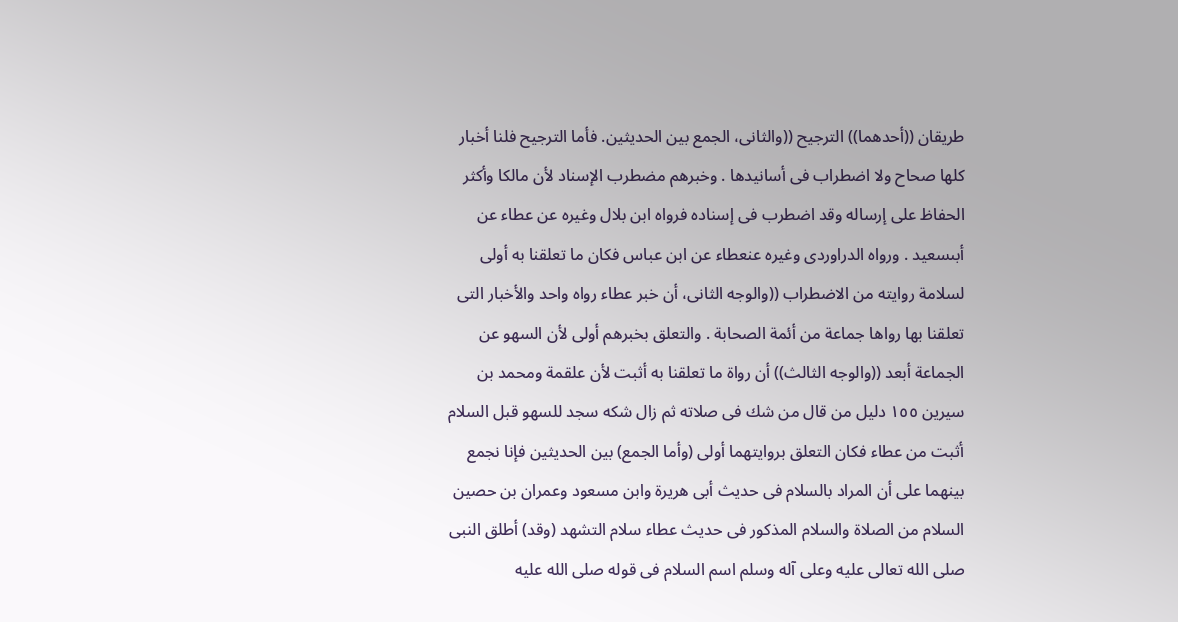طريقان ((أحدهما)) الترجيح ((والثانى، الجمع بين الحديثين. فأما الترجيح فلنا أخبار كلها صحاح ولا اضطراب فى أسانيدها . وخبرهم مضطرب الإسناد لأن مالكا وأكثر الحفاظ على إرساله وقد اضطرب فى إسناده فرواه ابن بلال وغيره عن عطاء عن أبىسعيد . ورواه الدراوردی وغيره عنعطاء عن ابن عباس فكان ما تعلقنا به أولى لسلامة روايته من الاضطراب ((والوجه الثانى، أن خبر عطاء رواه واحد والأخبار التى تعلقنا بها رواها جماعة من أئمة الصحابة . والتعلق بخبرهم أولى لأن السهو عن الجماعة أبعد ((والوجه الثالث)) أن رواة ما تعلقنا به أثبت لأن علقمة ومحمد بن سيرين ١٥٥ دليل من قال من شك فى صلاته ثم زال شكه سجد للسهو قبل السلام أثبت من عطاء فكان التعلق بروايتهما أولى (وأما الجمع) بين الحديثين فإنا نجمع بينهما على أن المراد بالسلام فى حديث أبى هريرة وابن مسعود وعمران بن حصين السلام من الصلاة والسلام المذكور فى حديث عطاء سلام التشهد (وقد) أطلق النبى صلى الله تعالى عليه وعلى آله وسلم اسم السلام فى قوله صلى الله عليه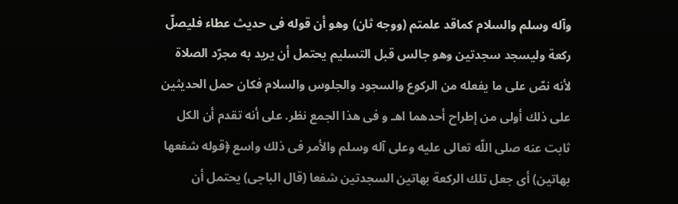وآله وسلم والسلام كماقد علمتم (ووجه ثان) وهو أن قوله فى حديث عطاء فليصلّ ركعة وليسجد سجدتين وهو جالس قبل التسليم يحتمل أن يريد به مجرّد الصلاة لأنه نصّ على ما يفعله من الركوع والسجود والجلوس والسلام فكان حمل الحديثين على ذلك أولى من إطراح أحدهما اهـ و فى هذا الجمع نظر. على أنه تقدم أن الكل ثابت عنه صلى اللّه تعالى عليه وعلى آله وسلم والأمر فى ذلك واسع ﴿قوله شفعها بهاتين) أى جعل تلك الركعة بهاتين السجدتين شفعا (قال الباجى) يحتمل أن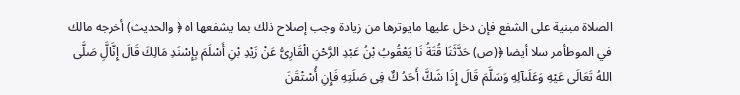الصلاة مبنية على الشفع فإن دخل عليها مايوترها من زيادة وجب إصلاح ذلك بما يشفعها اه ﴿ والحديث) أخرجه مالك في الموطأمر سلا أيضا ﴿(ص) حَدَّثَنَا قُتَةُ نَا يَعْقُوبُ بْنُ عَبْدِ الرَّحْنِ الْقَارِىُّ عَنْ زَيْدِ بْنِ أَسْلَمَ بِإِسْنَدِ مَالِكَ قَالَ إِنَّالَِّ صَلَّى اللهُ تَعَالَى عَيْهِ وَعَلَىآلِهِ وَسَلَّمَ قَالَ إِذَا شَكَّ أَحَدُ كٌ فِى صَلَتِهِ فَإِنِ أُسْتْقَنَ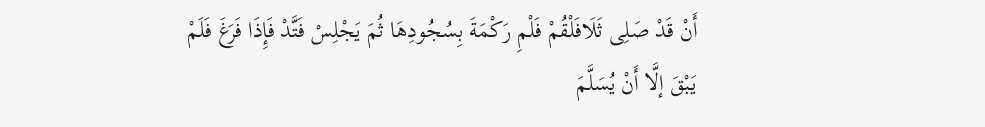أَنْ قَدْ صَلِى ثَلَافَلْقُمْ فَلْمِ رَكْمَةَ بِسُجُودِهَا ثُمَ يَجْلِسْ فَتَّدْ فَإِذَا فَرَغَ فَلَمْ يَبْقَ إلَّا أَنْ يُسَلَّمَ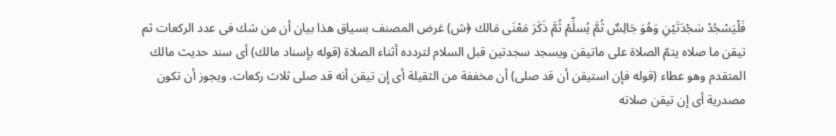فَلْيَسْجُدْ سَجْدَتَيْنِ وَهُوَ جَالِسٌ ثُمَّ يُسلِّمْ ثُمَّ ذَكَرَ مَعْنَى مَالك ﴿ش) غرض المصنف بسياق هذا بيان أن من شك فى عدد الركعات ثم تيقن ما صلاه يتمّ الصلاة على ماتيقن ويسجد سجدتين قبل السلام لتردده أثناء الصلاة (قوله بإسناد مالك) أى سند حديث مالك المتقدم وهو عطاء (قوله فإن استيقن أن قد صلى) أن مخففة من الثقيلة أى إن تيقن أنه قد صلى ثلاث ركعات. ويجوز أن تكون مصدرية أى إن تيقن صلاته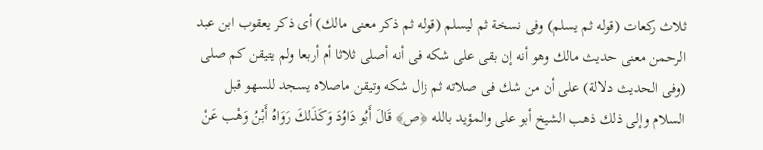ثلاث ركعات (قوله ثم يسلم) وفى نسخة ثم ليسلم (قوله ثم ذكر معنى مالك) أى ذكر يعقوب ابن عبد الرحمن معنى حديث مالك وهو أنه إن بقى على شكه فى أنه أصلى ثلاثا أم أربعا ولم يتيقن كم صلى (وفى الحديث دلالة) على أن من شك فى صلاته ثم زال شكه وتيقن ماصلاه يسجد للسهو قبل السلام وإلى ذلك ذهب الشيخ أبو على والمؤيد بالله ﴿ص﴾ قَالَ أَبُو دَاوُدَ وَكَذَلكَ رَوَاهُ أَبْنُ وَهْب عَنْ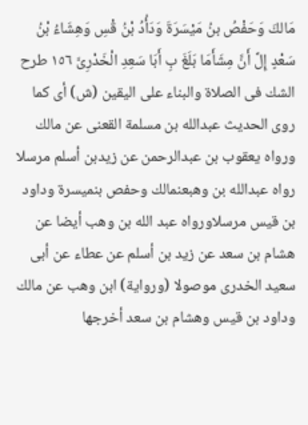مَالكَ وَحَفْصُ بنُ مَيْسَرَةَ وَدَأُدُ بْنُ قْسِ وَهِشَاءُ بْنُ سَعْدٍ إِلَّ أَنَّ مِشَأَمَا بَلَغَ بِ أَبَا سَعِدِ الْخَدْرِىَّ ١٥٦ طرح الشك فى الصلاة والبناء على اليقين (ش) أى كما روى الحديث عبدالله بن مسلمة القعنى عن مالك ورواه يعقوب بن عبدالرحمن عن زيدبن أسلم مرسلا رواه عبدالله بن وهبعنمالك وحفص بنميسرة وداود بن قيس مرسلاورواه عبد الله بن وهب أيضا عن هشام بن سعد عن زيد بن أسلم عن عطاء عن أبى سعيد الخدرى موصولا (ورواية) ابن وهب عن مالك وداود بن قيس وهشام بن سعد أخرجها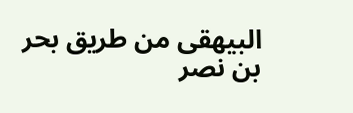البيهقى من طريق بحر بن نصر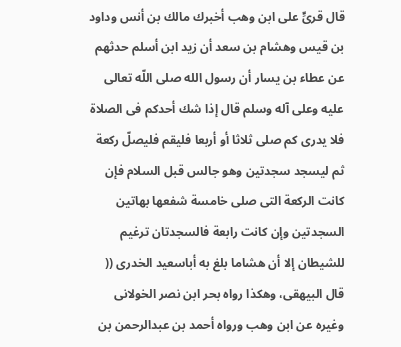قال قرىٍّ على ابن وهب أخبرك مالك بن أنس وداود بن قيس وهشام بن سعد أن زيد ابن أسلم حدثهم عن عطاء بن يسار أن رسول الله صلى اللّه تعالى عليه وعلى آله وسلم قال إذا شك أحدكم فى الصلاة فلا يدرى كم صلى ثلاثا أو أربعا فليقم فليصلّ ركعة ثم ليسجد سجدتين وهو جالس قبل السلام فإن كانت الركعة التى صلى خامسة شفعها بهاتين السجدتين وإن كانت رابعة فالسجدتان ترغيم للشيطان إلا أن هشاما بلغ به أباسعيد الخدرى (( قال البيهقى، وهكذا رواه بحر ابن نصر الخولانی وغيره عن ابن وهب ورواه أحمد بن عبدالرحمن بن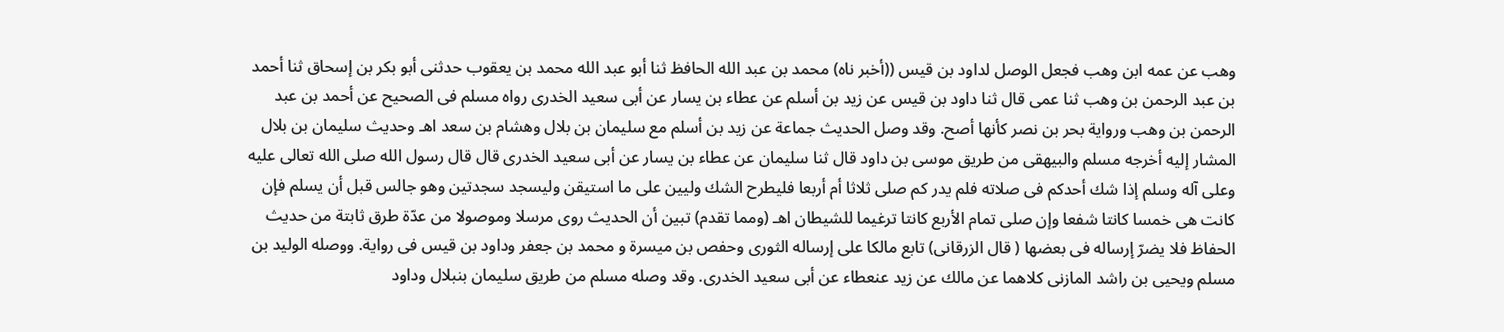وهب عن عمه ابن وهب فجعل الوصل لداود بن قيس ((أخبر ناه) محمد بن عبد الله الحافظ ثنا أبو عبد الله محمد بن يعقوب حدثنى أبو بكر بن إسحاق ثنا أحمد بن عبد الرحمن بن وهب ثنا عمى قال ثنا داود بن قيس عن زيد بن أسلم عن عطاء بن يسار عن أبى سعيد الخدرى رواه مسلم فى الصحيح عن أحمد بن عبد الرحمن بن وهب ورواية بحر بن نصر كأنها أصح. وقد وصل الحديث جماعة عن زيد بن أسلم مع سليمان بن بلال وهشام بن سعد اهـ وحديث سليمان بن بلال المشار إليه أخرجه مسلم والبيهقى من طريق موسى بن داود قال ثنا سليمان عن عطاء بن يسار عن أبى سعيد الخدرى قال قال رسول الله صلى الله تعالى عليه وعلى آله وسلم إذا شك أحدكم فى صلاته فلم يدر كم صلى ثلاثا أم أربعا فليطرح الشك وليين على ما استيقن وليسجد سجدتين وهو جالس قبل أن يسلم فإن كانت هى خمسا كانتا شفعا وإن صلى تمام الأربع كانتا ترغيما للشيطان اهـ (ومما تقدم) تبين أن الحديث روى مرسلا وموصولا من عدّة طرق ثابتة من حديث الحفاظ فلا يضرّ إرساله فی بعضها ( قال الزرقانى) تابع مالکا على إرساله الثورى وحفص بن ميسرة و محمد بن جعفر وداود بن قيس فى رواية. ووصله الوليد بن مسلم ويحيى بن راشد المازنى كلاهما عن مالك عن زید عنعطاء عن أبى سعيد الخدرى. وقد وصله مسلم من طريق سلیمان بنبلال وداود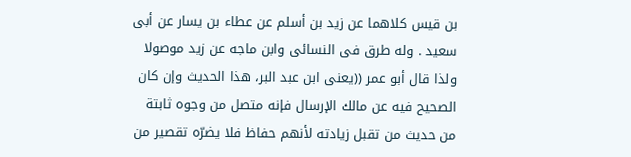بن قيس كلاهما عن زيد بن أسلم عن عطاء بن يسار عن أبى سعيد . وله طرق فى النسائى وابن ماجه عن زيد موصولا ولذا قال أبو عمر ((يعنى ابن عبد البر، هذا الحديث وإن كان الصحيح فيه عن مالك الإرسال فإنه متصل من وجوه ثابتة من حديث من تقبل زيادته لأنهم حفاظ فلا يضرّه تقصير من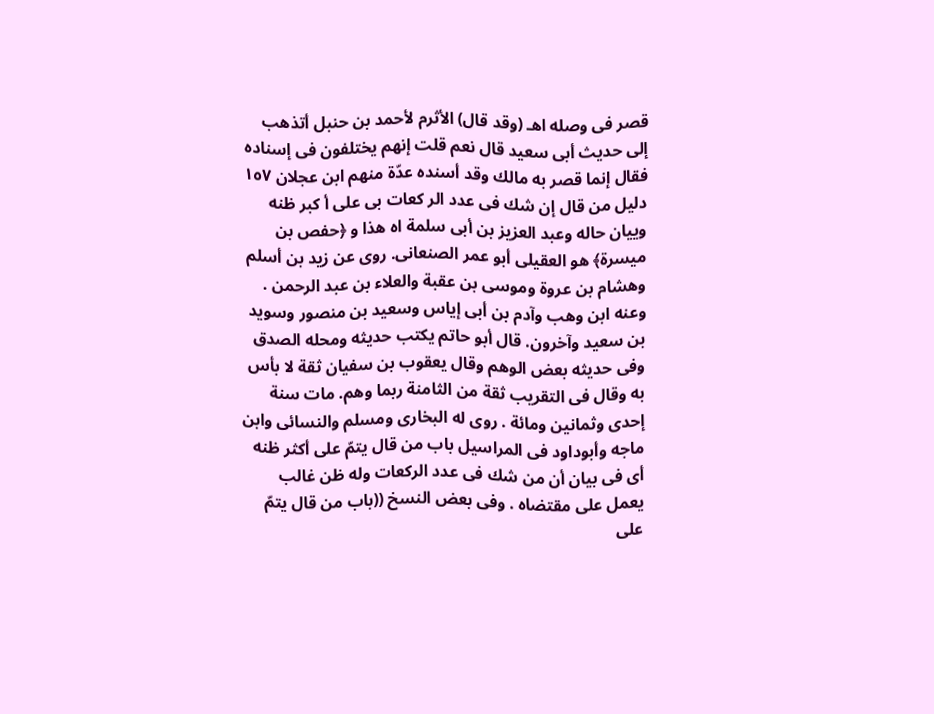قصر فى وصله اهـ (وقد قال) الأثرم لأحمد بن حنبل أتذهب إلى حديث أبى سعيد قال نعم قلت إنهم يختلفون فى إسناده فقال إنما قصر به مالك وقد أسنده عدّة منهم ابن عجلان ١٥٧ دلیل من قال إن شك فى عدد الر کعات بی علی أ کبر ظنه وییان حاله وعبد العزيز بن أبى سلمة اه هذا و ﴿حفص بن ميسرة﴾ هو العقيلى أبو عمر الصنعانى. روی عن زيد بن أسلم وهشام بن عروة وموسى بن عقبة والعلاء بن عبد الرحمن . وعنه ابن وهب وآدم بن أبى إياس وسعيد بن منصور وسويد بن سعيد وآخرون. قال أبو حاتم يكتب حديثه ومحله الصدق وفى حديثه بعض الوهم وقال يعقوب بن سفيان ثقة لا بأس به وقال فى التقريب ثقة من الثامنة ربما وهم. مات سنة إحدى وثمانين ومائة . روى له البخارى ومسلم والنسائى وابن ماجه وأبوداود فى المراسيل باب من قال يتمّ على أكثر ظنه أى فى بيان أن من شك فى عدد الركعات وله ظن غالب يعمل على مقتضاه . وفى بعض النسخ ((باب من قال يتمّ على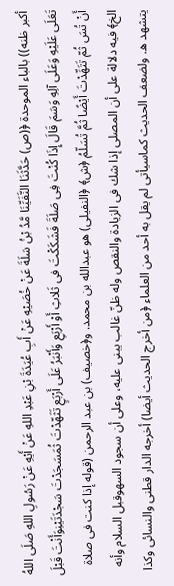أكبر ظنه)) بالباء الموحدة ﴿(ص) حَدَّثَنَا النَّفَيِّنَا مَّدُ بْنُ سَلَةَ عَنْ خُصَيْهِ عَنْ أَبِ عُيَدَةَ بْنِ عَبْدِ اللهِ عَنْ أَيْهِ عَنْ رَسُولِ اللهِ صَلَى اللهُ تَعَلَى عَلَيْهِ وَعَلَى آلِهِ وَسَمَ قَالَ إِذَا كُنْتَ فِى صَلَةَ فَشَكَكْتَ فى ثَلاثِ أَوْ أَرْبَعِ وَأَنْبَرُ عَلَى أَرْبَعٍ تَثَهّدْتَ ثُمَسَجَدْتَ سَجْدَتَيْنِوَأَنْتَ قَبْلَ أَنْ تُسَ ثُمّ تَتَهِّدْتَ أَيْضًا ثُمَّ تُسَلّمُ ﴿ش﴾ ﴿النفيلى) هو عبدالله بن محمد. و﴿خصيف) بن عبد الرحمن (قوله إذا كنت فى صلاة الخ﴾ فيه دلالة على أن المصلى إذا شك فى الزيادة والنقص وله ظنّ غالب يبنى عليه، وعلى أن سجود السهوقبل السلام وأنه يتشهد ه. ولضعف الحديث كماسيأتى لم يقل به أحد من العلماء ﴿من أخرج الحديث أيضا) أخرجه الدار قطنى والنسائى وكذا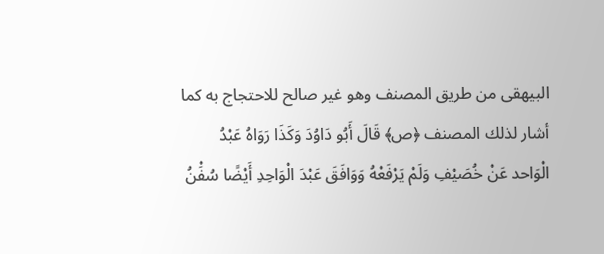البيهقى من طريق المصنف وهو غير صالح للاحتجاج به كما أشار لذلك المصنف ﴿ص﴾ قَالَ أَبُو دَاوُدَ وَكَذَا رَوَاهُ عَبْدُ الْوَاحد عَنْ خُصَيْفِ وَلَمْ يَرْفَعْهُ وَوَافَقَ عَبْدَ الْوَاحِدِ أَيْضًا سُفَْنُ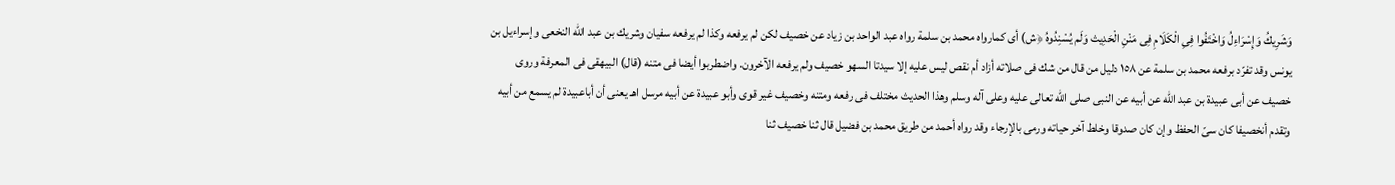وَشَرِيكُ وَإِسْرَاءِلُ وَاخْتَفُوا فِىِ الْكَلَامِ فِى مَنْنِ الْحَدِيث وَلَم يُسْنِدُوهُ ﴿ش) أى كمارواه محمد بن سلمة رواه عبد الواحد بن زياد عن خصيف لكن لم يرفعه وكذا لم يرفعه سفيان وشريك بن عبد الله النخعى وإسراءيل بن يونس وقد تفرّد برفعه محمد بن سلمة عن ١٥٨ دليل من قال من شك فى صلاته أزاد أم نقص ليس عليه إلا سيدتا السهو خصيف ولم يرفعه الآخرون. واضطربوا أيضا فى متنه (قال) البيهقى فى المعرفة وروى خصيف عن أبى عبيدة بن عبد الله عن أبيه عن النبى صلى الله تعالى عليه وعلى آله وسلم وهذا الحديث مختلف فى رفعه ومتنه وخصيف غير قوى وأبو عبيدة عن أبيه مرسل اهـ يعنى أن أباعبيدة لم يسمع من أبيه وتقدم أنخصیفا کان سىّ الحفظ وإن کان صدوقا وخلط آخر حياته ورمى بالإرجاء وقد رواه أحمد من طريق محمد بن فضيل قال ثنا خصيف ثنا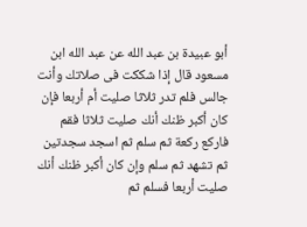أبو عبيدة بن عبد الله عن عبد الله ابن مسعود قال إذا شككت فى صلاتك وأنت جالس فلم تدر ثلاثا صليت أم أربعا فإن كان أكبر ظنك أنك صليت ثلاثا فقم فاركع ركعة ثم سلم ثم اسجد سجدتين ثم تشهد ثم سلم وإن كان أكبر ظنك أنك صليت أربعا فسلم ثم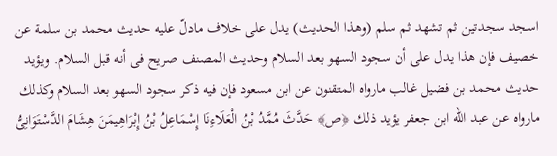اسجد سجدتين ثم تشهد ثم سلم (وهذا الحديث) يدل على خلاف مادلّ عليه حديث محمد بن سلمة عن خصيف فإن هذا يدل على أن سجود السهو بعد السلام وحديث المصنف صريح فى أنه قبل السلام. ويؤيد حديث محمد بن فضيل غالب مارواه المتقنون عن ابن مسعود فإن فيه ذكر سجود السهو بعد السلام وكذلك مارواه عن عبد الله ابن جعفر يؤيد ذلك ﴿ص﴾ حَدَّثَ مُمَّدُ بْنُ الْعَلَاءِنَا إِسْمَاعِلُ بْنُ إِبْرَاهِيمَنَ هِشَامَ الدَّسْتَوَانِىُّ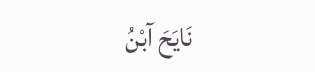نَايَحَ آبْنُ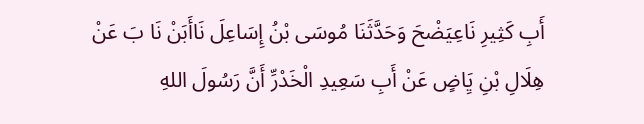أَبِ كَثِيرِ نَاعِيَضْحَ وَحَدَّثَنَا مُوسَى بْنُ إِسَاعِلَ نَاأَبَنْ نَا بَ عَنْ هِلَالِ بْنِ يَِاضٍ عَنْ أَبِ سَعِيدِ الْخَدْرِّ أَنَّ رَسُولَ اللهِ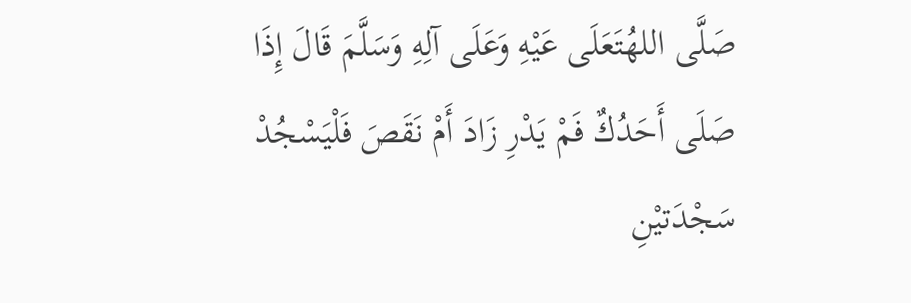صَلَّى اللهُتَعَلَى عَيْهِ وَعَلَى آلِهِ وَسَلَّمَ قَالَ إِذَا صَلَى أَحَدُكٌ فَمْ يَدْرِ زَادَ أَمْ نَقَصَ فَلْيَسْجُدْ سَجْدَتيْنِ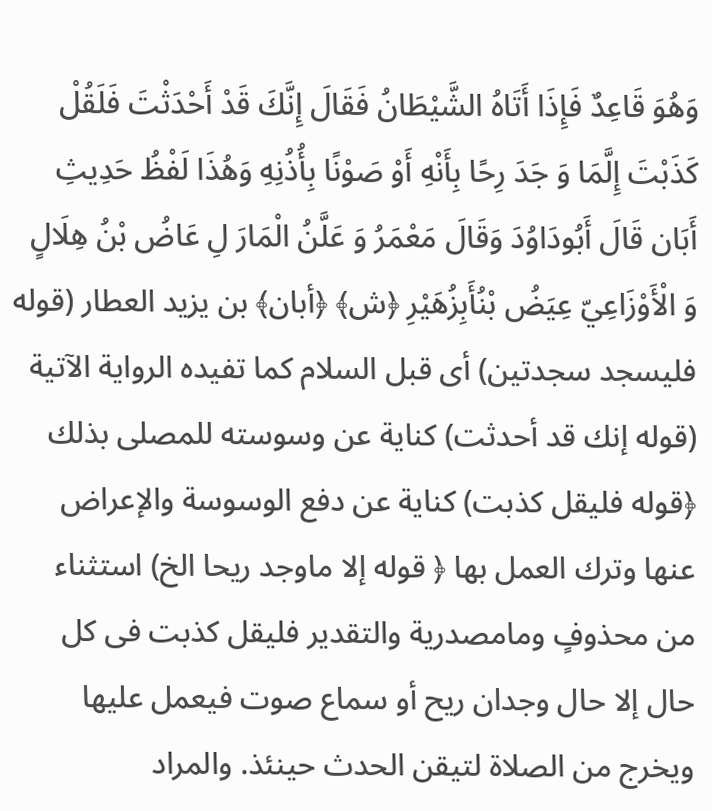وَهُوَ قَاعِدٌ فَإِذَا أَتَاهُ الشَّيْطَانُ فَقَالَ إِنَّكَ قَدْ أَحْدَثْتَ فَلَقُلْ كَذَبْتَ إِلَّمَا وَ جَدَ رِحًا بِأَنْهِ أَوْ صَوْنًا بِأُذُنِهِ وَهُذَا لَفْظُ حَدِيثِ أَبَان قَالَ أَبُودَاوُدَ وَقَالَ مَعْمَرُ وَ عَلَّنُ الْمَارَ لِ عَاضُ بْنُ هِلَالٍ وَ الْأَوْزَاعِيّ عِيَضُ بْنُأَبِزُهَيْرِ ﴿ش﴾ ﴿أبان﴾ بن يزيد العطار (قوله فليسجد سجدتين) أى قبل السلام كما تفيده الرواية الآتية (قوله إنك قد أحدثت) كناية عن وسوسته للمصلى بذلك ﴿قوله فليقل كذبت) كناية عن دفع الوسوسة والإعراض عنها وترك العمل بها ﴿ قوله إلا ماوجد ريحا الخ) استثناء من محذوفٍ ومامصدرية والتقدير فليقل كذبت فى كل حال إلا حال وجدان ريح أو سماع صوت فيعمل عليها ويخرج من الصلاة لتيقن الحدث حينئذ. والمراد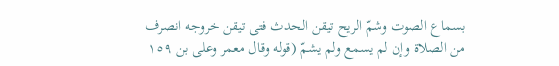بسماع الصوت وشمّ الريح تيقن الحدث فتى تيقن خروجه انصرف من الصلاة وإن لم يسمع ولم يشمّ (قوله وقال معمر وعلى بن ١٥٩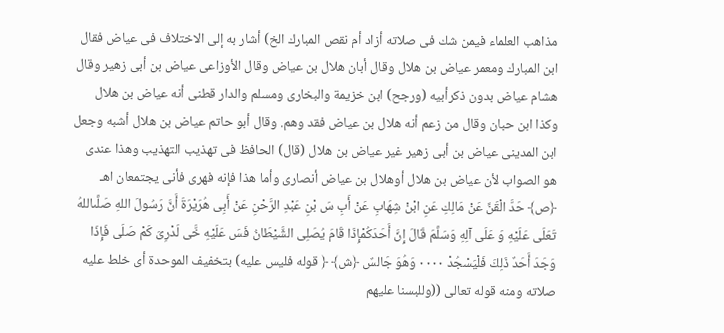مذاهب العلماء فيمن شك فى صلاته أزاد أم نقص المبارك الخ) أشار به إلى الاختلاف فى عياض فقال ابن المبارك ومعمر عياض بن هلال وقال أبان هلال بن عياض وقال الأوزاعى عياض بن أبى زهير وقال هشام عياض بدون ذكرأبيه (ورجح) ابن خزيمة والبخارى ومسلم والدار قطنى أنه عياض بن هلال وكذا ابن حبان وقال من زعم أنه هلال بن عياض فقد وهم. وقال أبو حاتم عياض بن هلال أشبه وجعل ابن المدينى عياض بن أبى زهير غير عياض بن هلال (قال) الحافظ فى تهذيب التهذيب وهذا عندى هو الصواب لأن عياض بن هلال أوهلال بن عياض أنصارى وأما هذا فإنه فهرى فأنى يجتمعان اهـ ﴿ص﴾ حَدَّ الْقَنِّ عَنْ مَالِكِ عَنِ ابْنْ شِهَابِ عَنْ أَبِ سَ بْنِ عَبْدِ الرَّحْنِ عَنْ أَبِى هُرَيْرَةَ أَنَّ رَسُولَ اللهِ صَلَّىاللهُ تَعَلَى عَلَيْهِ وَ عَلَى آلِهِ وَسَلَّمَ قَالَ إِنَّ أَحَدَكُمْإِذَا قَامَ يُصَلِى الشَّيْطَانُ فَسَ عَلَيْهِ خَّى لَدْرِىَ كَمْ صَلَى فَإِذَا وَجَدَ أَحَدٌ ذَلِكَ فَلْيَسْجُدْ ٠٠٠٠ وَهُوَ جَالسٌ ﴿ش﴾ ﴿ قوله فليس عليه) بتخفيف الموحدة أى خلط عليه صلاته ومنه قوله تعالى ((وللبسنا عليهم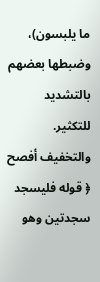ما يلبسون)، وضبطها بعضهم بالتشديد للتكثير. والتخفيف أفصح ﴿ قوله فليسجد سجدتين وهو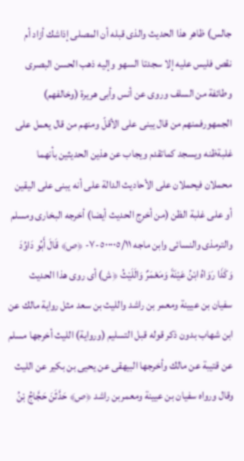جالس) ظاهر هذا الحديث والذى قبله أن المصلى إذاشك أزاد أم نقص فليس عليه إلا سجدتا السهو وإليه ذهب الحسن البصرى وطائفة من السلف وروى عن أنس وأبى هريرة (وخالفهم) الجمهورفمنهم من قال يبنى على الأقلّ ومنهم من قال يعمل على غلبةظنه ويسجد كماتقدم ويجاب عن هذين الحديثين بأنهما محملان فيحملان على الأحاديث الدالة على أنه يبنى على اليقين أو على غلبة الظن (من أخرج الحديث أيضا) أخرجه البخارى ومسلم والترمذى والنسائى وابن ماجه ٥٠٠٠٠٥/١١-٧- ﴿ص﴾ قَالَ أَبُو دَاوُدَ وَكَذَا رَوَاهُ ابْنُ عَيْنَةَ وَمَعْمَرٌ وَالَلَيْثُ ﴿ش) أى روى هذا الحديث سفيان بن عيينة ومعمر بن راشد والليث بن سعد مثل رواية مالك عن ابن شهاب بدون ذكر قوله قبل التسليم (ورواية) الليث أخرجها مسلم عن قتيبة عن مالك وأخرجها البيهقى عن يحيى بن بكير عن الليث وقال ورواه سفيان بن عيينة ومعمربن راشد ﴿ص﴾ حَدَّثَنَ حَجَّاجُ بْنُ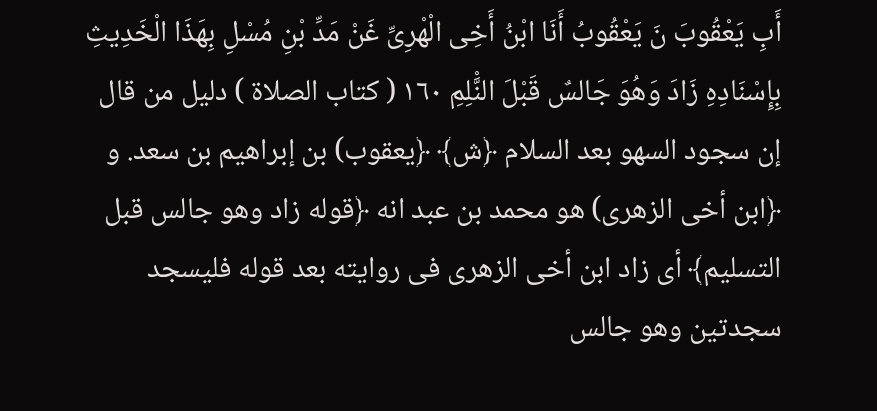أَبِ يَعْقُوبَ نَ يَعْقُوبُ أَنَا ابْنُ أَخِى الْهْرِىِّ غَنْ مَدِّ بْنِ مُسْلِ بِهَذَا الْخَدِيثِ بِإِسْنَادِهِ زَادَ وَهُوَ جَالسٌ قَبْلَ النَّْلِمِ ١٦٠ ( كتاب الصلاة ) دليل من قال إن سجود السهو بعد السلام ﴿ش﴾ ﴿يعقوب) بن إبراهيم بن سعد. و ﴿ابن أخى الزهرى) هو محمد بن عبد انه ﴿قوله زاد وهو جالس قبل التسليم﴾ أى زاد ابن أخى الزهرى فى روايته بعد قوله فليسجد سجدتين وهو جالس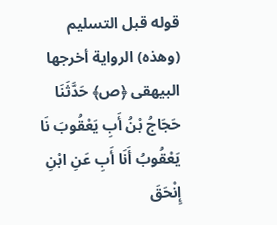قوله قبل التسليم (وهذه) الرواية أخرجها البيهقى ﴿ص﴾ حَدَّثَنَا حَجَاجُ بْنُ أَبِ يَعْقُوبَ نَا يَعْقُوبُ أَنَا أَبِ عَنِ ابْنِ إِنْحَقَ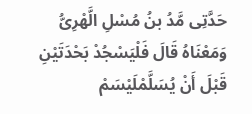حَدَّتِى مَّدُ بنُ مُسْلِ الَّهْرِىُّ وَمَعْنَاهُ قَالَ فَلْيَسْجُدْ بَحْدَتَيْنِ قَبْلَ أَنْ يُسَلَّمْلَيْسَمْ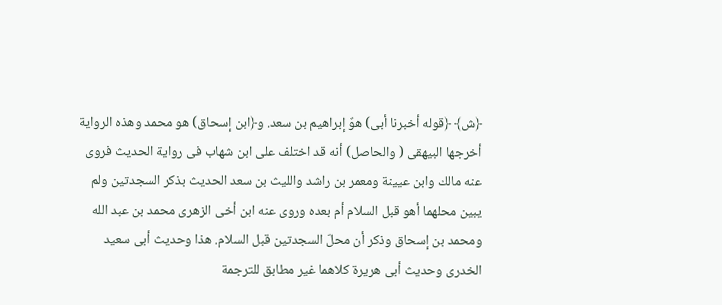﴿ش﴾ ﴿قوله أخبرنا أبى) هوٌ إبراهيم بن سعد. و﴿ابن إسحاق) هو محمد وهذه الرواية أخرجها البيهقى ( والحاصل) أنه قد اختلف على ابن شهاب فى رواية الحديث فروى عنه مالك وابن عيينة ومعمر بن راشد والليث بن سعد الحديث بذكر السجدتين ولم يبين محلهما أهو قبل السلام أم بعده وروى عنه ابن أخى الزهرى محمد بن عبد الله ومحمد بن إسحاق وذكر أن محلّ السجدتين قبل السلام. هذا وحديث أبى سعيد الخدرى وحديث أبى هريرة كلاهما غير مطابق للترجمة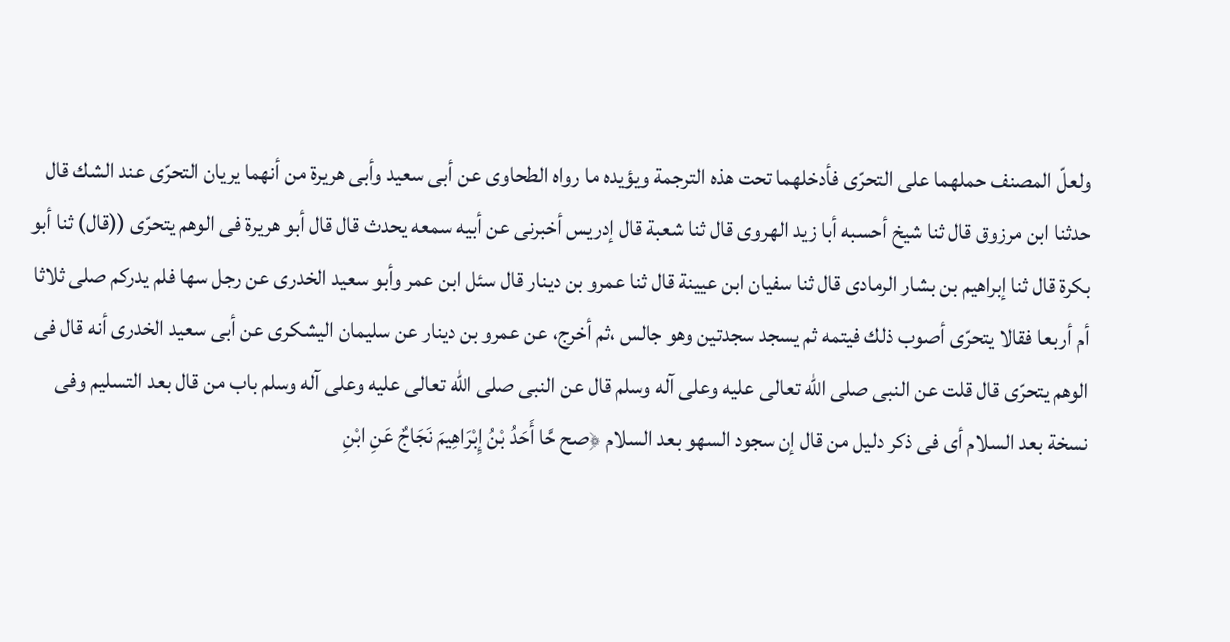ولعلّ المصنف حملهما على التحرّى فأدخلهما تحت هذه الترجمة ويؤيده ما رواه الطحاوى عن أبى سعيد وأبى هريرة من أنهما یریان التحرّی عند الشك قال حدثنا ابن مرزوق قال ثنا شيخ أحسبه أبا زيد الهروى قال ثنا شعبة قال إدريس أخبرنى عن أبيه سمعه يحدث قال قال أبو هريرة فى الوهم يتحرّى ((قال) ثنا أبو بكرة قال ثنا إبراهيم بن بشار الرمادى قال ثنا سفيان ابن عيينة قال ثنا عمرو بن دينار قال سئل ابن عمر وأبو سعيد الخدرى عن رجل سها فلم يدركم صلى ثلاثا أم أربعا فقالا يتحرّى أصوب ذلك فيتمه ثم يسجد سجدتين وهو جالس ،ثم أخرج، عن عمرو بن دينار عن سليمان اليشكرى عن أبى سعيد الخدرى أنه قال فى الوهم يتحرّى قال قلت عن النبى صلى الله تعالى عليه وعلى آله وسلم قال عن النبى صلى اللّه تعالى عليه وعلى آله وسلم باب من قال بعد التسليم وفى نسخة بعد السلام أى فى ذكر دليل من قال إن سجود السهو بعد السلام ﴿صح حَّا أَحَدُ بْنُ إِبْرَاهِيمَ نَجَاجٌ عَنِ ابْنِ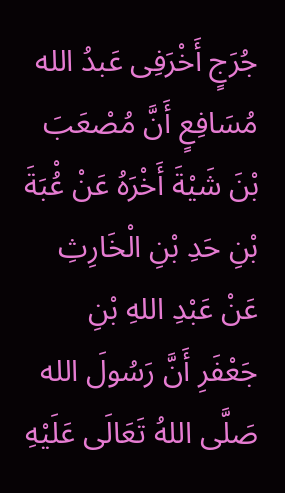جُرَجٍ أَخْرَفِى عَبدُ الله مُسَافِعٍ أَنَّ مُصْعَبَ بْنَ شَيْةَ أَخْرَهُ عَنْ عُْبَةَ بْنِ حَدِ بْنِ الْخَارِثِ عَنْ عَبْدِ اللهِ بْنِ جَعْفَرِ أَنَّ رَسُولَ الله صَلَّى اللهُ تَعَالَى عَلَيْهِ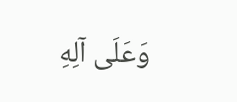وَعَلَى آلِهِ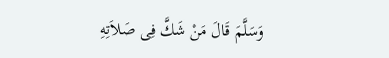وَسَلَّمَ قَالَ مَنْ شَكَّ فِى صَلاَتِهِ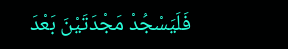فَلَيَسْجُدْ مَجْدَتَيْنَ بَعْدَ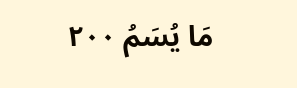مَا يُسَمُ ٢٠٠